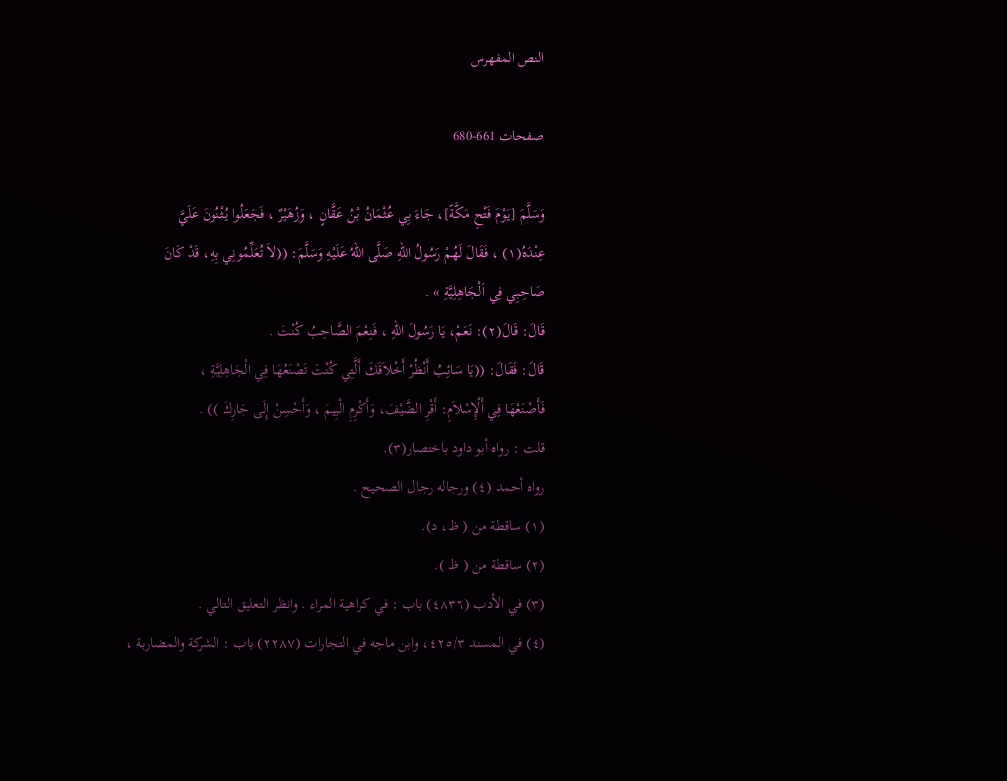النص المفهرس

صفحات 661-680

وَسَلَّمَ [يَوْمَ فَتْحِ مَكَّةً]، جَاءَ بِي عُثْمَانُ بْنُ عَقَّانٍ ، وَزُهَيْرٌ ، فَجَعَلُوا يُثْنُونَ عَلَيَّ
عِنْدَهُ(١) ، فَقَالَ لَهُمْ رَسُولُ اللهِ صَلَّى اللهُ عَلَيْهِ وَسَلَّمَ: ((لاَ تُعَلِّمُونِي بِهِ، قَدْ كَانَ
صَاحِبِي فِي اَلْجَاهِلِيَّةِ » .
قَالَ: قَالَ(٢): نَعَمْ، يَا رَسُولَ اللهِ ، فَنِعْمَ الصَّاحِبُ كُنْتَ .
قَالَ: فَقَالَ: ((يَا سَائِبُ أَنْظُرْ أَخْلاَقَكَ أَلَّتِي كُنْتَ تَصْنَعُهَا فِي الْجَاهِلِيَّةِ ،
فَأَصْنَعْهَا فِي أَلْإِسْلاَمِ: أَقْرِ الضَّيْفَ، وَأَكْرِمِ الْيِيمَ ، وَأَحْسِنْ إِلَى جَارِكَ )) .
قلت : رواه أبو داود باختصار(٣).
رواه أحمد (٤) ورجاله رجال الصحيح .
(١) ساقطة من ( ظ، د).
(٢) ساقطة من ( ظ ).
(٣) في الأدب (٤٨٣٦) باب : في كراهية المراء . وانظر التعليق التالي .
(٤) في المسند ٤٢٥/٣، وابن ماجه في التجارات (٢٢٨٧) باب : الشركة والمضاربة ،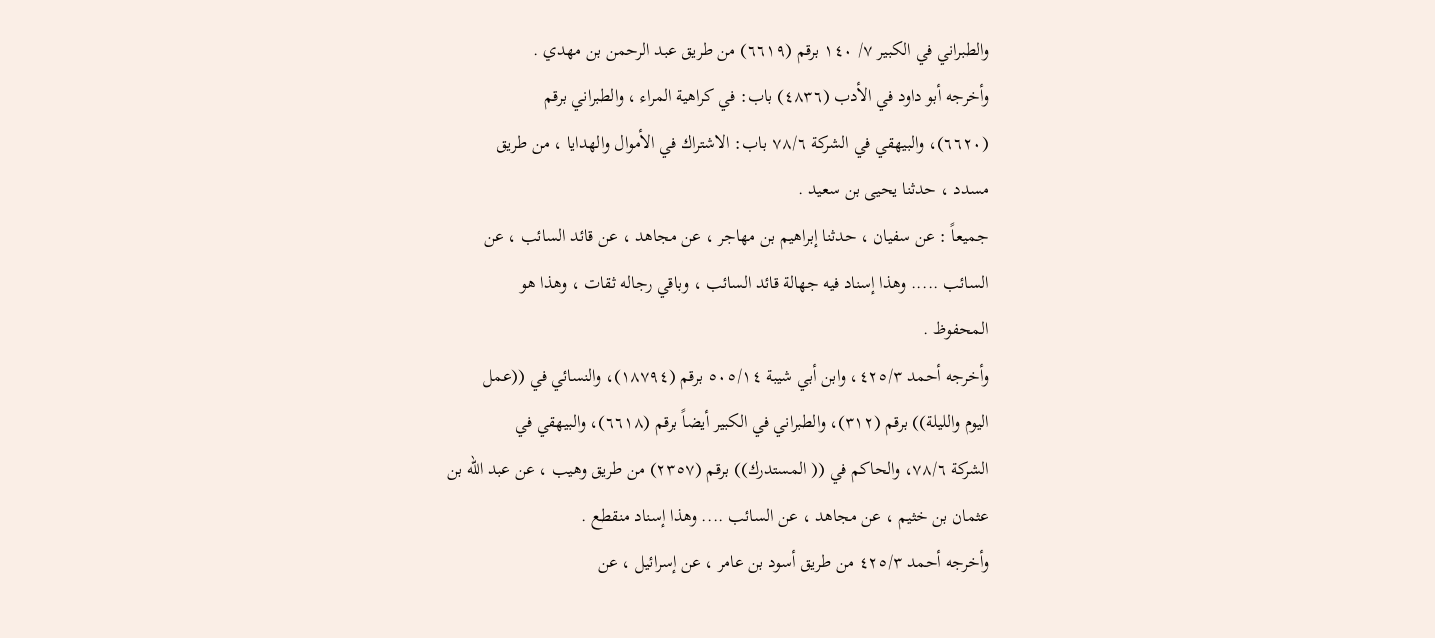والطبراني في الكبير ٧/ ١٤٠ برقم (٦٦١٩) من طريق عبد الرحمن بن مهدي .
وأخرجه أبو داود في الأدب (٤٨٣٦) باب: في كراهية المراء ، والطبراني برقم
(٦٦٢٠)، والبيهقي في الشركة ٧٨/٦ باب: الاشتراك في الأموال والهدايا ، من طريق
مسدد ، حدثنا يحيى بن سعيد .
جميعاً : عن سفيان ، حدثنا إبراهيم بن مهاجر ، عن مجاهد ، عن قائد السائب ، عن
السائب ..... وهذا إسناد فيه جهالة قائد السائب ، وباقي رجاله ثقات ، وهذا هو
المحفوظ .
وأخرجه أحمد ٤٢٥/٣، وابن أبي شيبة ٥٠٥/١٤ برقم (١٨٧٩٤)، والنسائي في ((عمل
اليوم والليلة)) برقم (٣١٢)، والطبراني في الكبير أيضاً برقم (٦٦١٨)، والبيهقي في
الشركة ٧٨/٦، والحاكم في (( المستدرك)) برقم (٢٣٥٧) من طريق وهيب ، عن عبد الله بن
عثمان بن خثيم ، عن مجاهد ، عن السائب .... وهذا إسناد منقطع .
وأخرجه أحمد ٤٢٥/٣ من طريق أسود بن عامر ، عن إسرائيل ، عن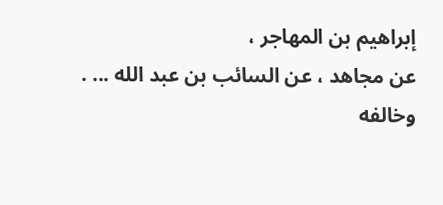إبراهيم بن المهاجر ،
عن مجاهد ، عن السائب بن عبد الله ... .
وخالفه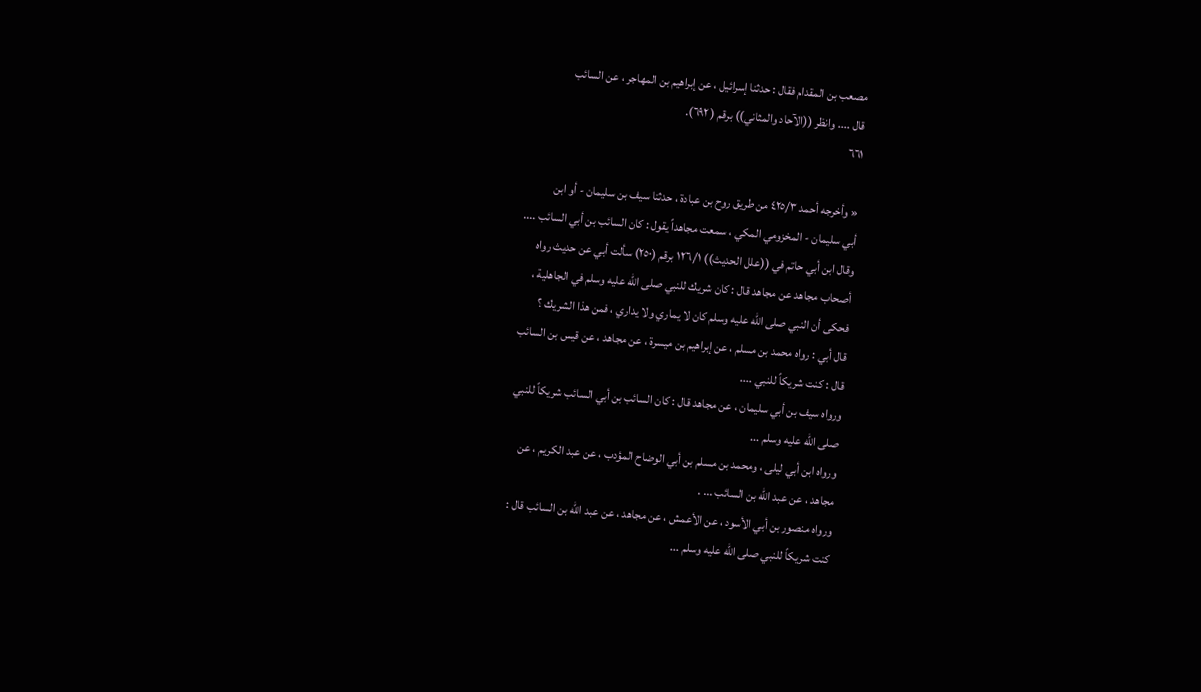مصعب بن المقدام فقال : حدثنا إسرائيل ، عن إبراهيم بن المهاجر ، عن السائب
قال .... وانظر ((الآحاد والمثاني)) برقم ( ٦٩٢).
٦٦١

« وأخرجه أحمد ٤٢٥/٣ من طريق روح بن عبادة ، حدثنا سيف بن سليمان - أو ابن
أبي سليمان - المخزومي المكي ، سمعت مجاهداً يقول : كان السائب بن أبي السائب ....
وقال ابن أبي حاتم في ((علل الحديث)) ١٢٦/١ برقم (٢٥٠) سألت أبي عن حديث رواه
أصحاب مجاهد عن مجاهد قال : كان شريك للنبي صلى الله عليه وسلم في الجاهلية ،
فحكى أن النبي صلى الله عليه وسلم كان لا يماري ولا يداري ، فمن هذا الشريك ؟
قال أبي : رواه محمد بن مسلم ، عن إبراهيم بن ميسرة ، عن مجاهد ، عن قيس بن السائب
قال : كنت شريكاً للنبي ....
ورواه سيف بن أبي سليمان ، عن مجاهد قال : كان السائب بن أبي السائب شريكاً للنبي
صلى الله عليه وسلم ...
ورواه ابن أبي ليلى ، ومحمد بن مسلم بن أبي الوضاح المؤدب ، عن عبد الكريم ، عن
مجاهد ، عن عبد الله بن السائب ... .
ورواه منصور بن أبي الأسود ، عن الأعمش ، عن مجاهد ، عن عبد الله بن السائب قال :
كنت شريكاً للنبي صلى الله عليه وسلم ...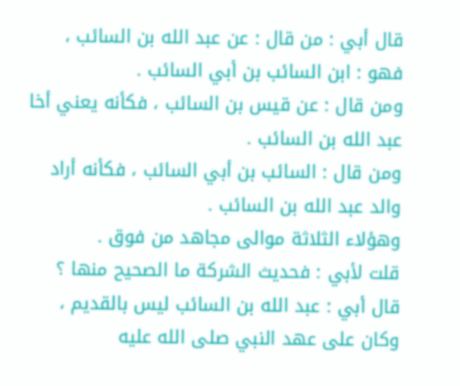قال أبي : من قال : عن عبد الله بن السائب ، فهو : ابن السائب بن أبي السائب .
ومن قال : عن قيس بن السائب ، فكأنه يعني أخا عبد الله بن السائب .
ومن قال : السائب بن أبي السائب ، فكأنه أراد والد عبد الله بن السائب .
وهؤلاء الثلاثة موالى مجاهد من فوق .
قلت لأبي : فحديث الشركة ما الصحيح منها ؟
قال أبي : عبد الله بن السائب ليس بالقديم ، وكان على عهد النبي صلى الله عليه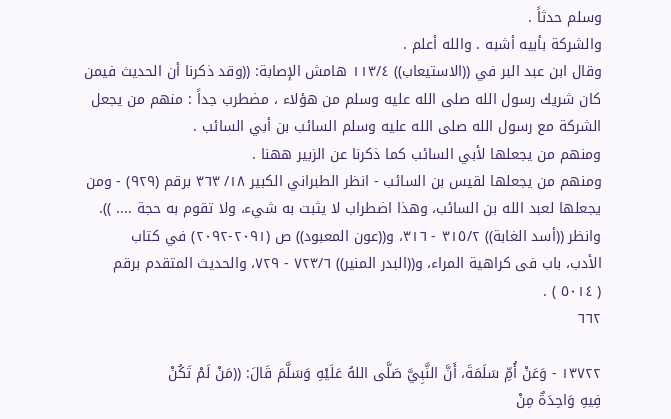وسلم حدثاً .
والشركة بأبيه أشبه . والله أعلم .
وقال ابن عبد البر في ((الاستيعاب)) ١١٣/٤ هامش الإصابة: ((وقد ذكرنا أن الحديث فيمن
كان شريك رسول الله صلى الله عليه وسلم من هؤلاء ، مضطرب جداً : منهم من يجعل
الشركة مع رسول الله صلى الله عليه وسلم السائب بن أبي السائب .
ومنهم من يجعلها لأبي السائب كما ذكرنا عن الزبير ههنا .
ومنهم من يجعلها لقيس بن السائب - انظر الطبراني الكبير ١٨/ ٣٦٣ برقم (٩٢٩) - ومن
يجعلها لعبد الله بن السائب، وهذا اضطراب لا يثبت به شيء، ولا تقوم به حجة .... )).
وانظر ((أسد الغابة)) ٣١٥/٢ - ٣١٦، و((عون المعبود)) ص (٢٠٩١-٢٠٩٢) في كتاب
الأدب، باب فى كراهية المراء، و((البدر المنير)) ٧٢٣/٦ - ٧٢٩، والحديث المتقدم برقم
( ٥٠١٤ ) .
٦٦٢

١٣٧٢٢ - وَعَنْ أُمِّ سَلَمَةَ، أَنَّ النَّبِيَّ صَلَّى اللهُ عَلَيْهِ وَسَلَّمَ قَالَ: ((مَنْ لَمْ تَكُنْ
فِيهِ وَاحِدَةٌ مِنْ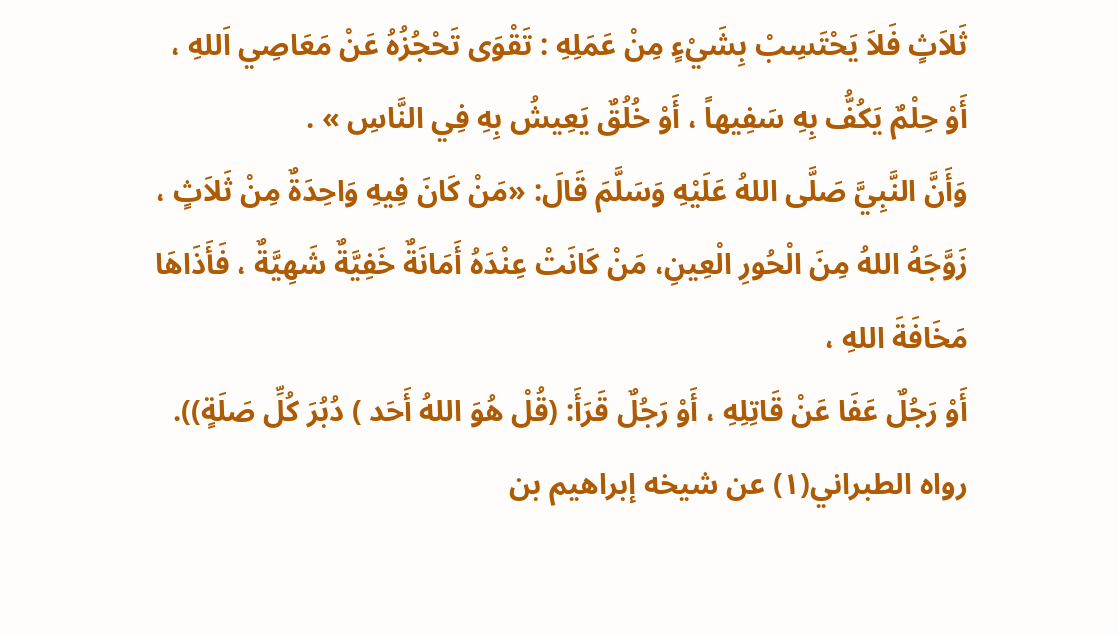ثَلاَثٍ فَلاَ يَحْتَسِبْ بِشَيْءٍ مِنْ عَمَلِهِ : تَقْوَى تَحْجُزُهُ عَنْ مَعَاصِي اَللهِ ،
أَوْ حِلْمٌ يَكُفُّ بِهِ سَفِيهاً ، أَوْ خُلُقٌ يَعِيشُ بِهِ فِي النَّاسِ » .
وَأَنَّ النَّبِيَّ صَلَّى اللهُ عَلَيْهِ وَسَلَّمَ قَالَ: «مَنْ كَانَ فِيهِ وَاحِدَةٌ مِنْ ثَلاَثٍ ،
زَوَّجَهُ اللهُ مِنَ الْحُورِ الْعِينِ، مَنْ كَانَتْ عِنْدَهُ أَمَانَةٌ خَفِيَّةٌ شَهِيَّةٌ ، فَأَذَاهَا مَخَافَةَ اللهِ ،
أَوْ رَجُلٌ عَفَا عَنْ قَاتِلِهِ ، أَوْ رَجُلٌ قَرَأَ: (قُلْ هُوَ اللهُ أَحَد ) دُبُرَ كُلِّ صَلَةٍ)).
رواه الطبراني(١) عن شيخه إبراهيم بن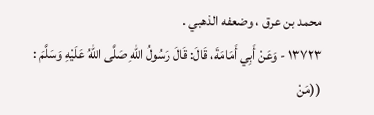محمد بن عرق ، وضعفه الذهبي .
١٣٧٢٣ - وَعَنْ أَبِي أَمَامَةَ، قَالَ: قَالَ رَسُولُ اللهِ صَلَّى اللهُ عَلَيْهِ وَسَلَّمَ :
((مَنْ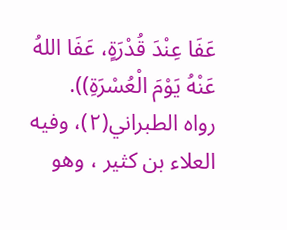عَفَا عِنْدَ قُدْرَةٍ، عَفَا اللهُ عَنْهُ يَوْمَ الْعُسْرَةِ)).
رواه الطبراني(٢)، وفيه العلاء بن كثير ، وهو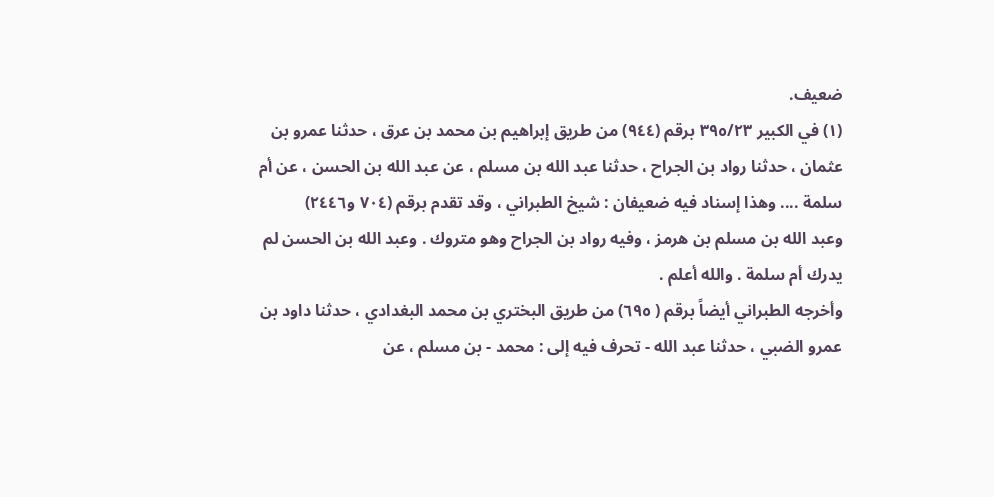ضعيف.
(١) في الكبير ٣٩٥/٢٣ برقم (٩٤٤) من طريق إبراهيم بن محمد بن عرق ، حدثنا عمرو بن
عثمان ، حدثنا رواد بن الجراح ، حدثنا عبد الله بن مسلم ، عن عبد الله بن الحسن ، عن أم
سلمة .... وهذا إسناد فيه ضعيفان : شيخ الطبراني ، وقد تقدم برقم (٧٠٤ و٢٤٤٦)
وعبد الله بن مسلم بن هرمز ، وفيه رواد بن الجراح وهو متروك . وعبد الله بن الحسن لم
يدرك أم سلمة . والله أعلم .
وأخرجه الطبراني أيضاً برقم ( ٦٩٥) من طريق البختري بن محمد البغدادي ، حدثنا داود بن
عمرو الضبي ، حدثنا عبد الله - تحرف فيه إلى : محمد - بن مسلم ، عن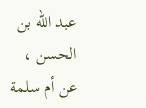عبد الله بن الحسن ،
عن أم سلمة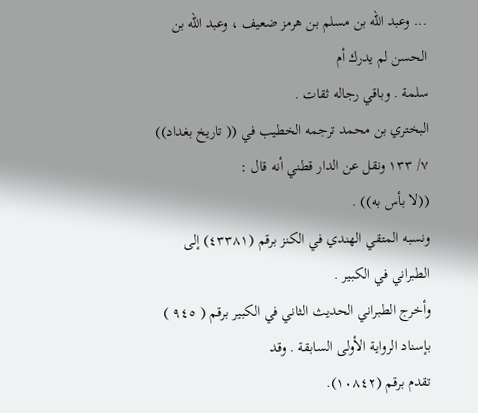... وعبد الله بن مسلم بن هرمز ضعيف ، وعبد الله بن الحسن لم يدرك أم
سلمة . وباقي رجاله ثقات .
البختري بن محمد ترجمه الخطيب في (( تاريخ بغداد)) ٧/ ١٣٣ ونقل عن الدار قطني أنه قال :
((لا بأس به)) .
ونسبه المتقي الهندي في الكنز برقم (٤٣٣٨١) إلى الطبراني في الكبير .
وأخرج الطبراني الحديث الثاني في الكبير برقم ( ٩٤٥ ) بإسناد الرواية الأولى السابقة . وقد
تقدم برقم (١٠٨٤٢).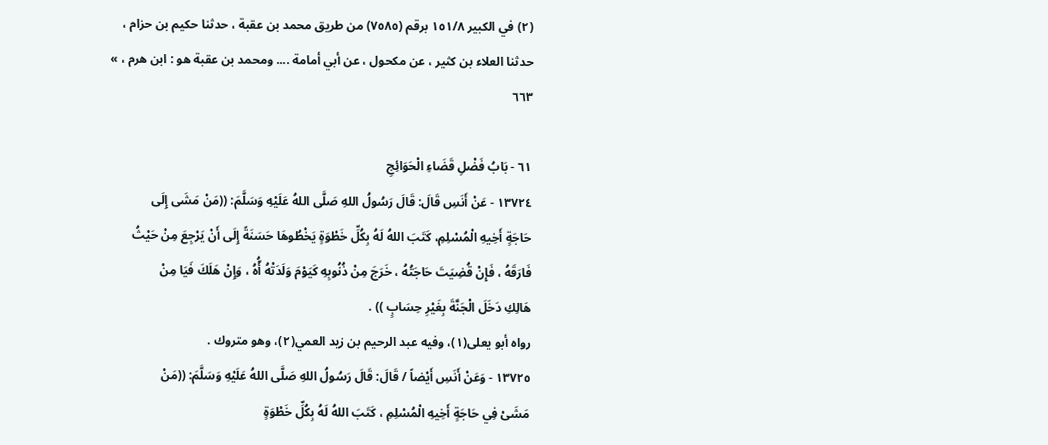(٢) في الكبير ١٥١/٨ برقم (٧٥٨٥) من طريق محمد بن عقبة ، حدثنا حكيم بن حزام ،
حدثنا العلاء بن كثير ، عن مكحول ، عن أبي أمامة .... ومحمد بن عقبة هو : ابن هرم ، »
٦٦٣

٦١ - بَابُ فَضْلِ قَضَاءِ الْحَوَائِجِ
١٣٧٢٤ - عَنْ أَنَسِ قَالَ: قَالَ رَسُولُ اللهِ صَلَّى اللهُ عَلَيْهِ وَسَلَّمَ: ((مَنْ مَشَى إِلَى
حَاجَةٍ أَخِيهِ الْمُسْلِمِ، كَتَبَ اللهُ لَهُ بِكُلِّ خَطْوَةٍ يَخْطُوهَا حَسَنَةً إِلَى أَنْ يَرْجِعَ مِنْ حَيْثُ
فَارَقَهُ ، فَإِنْ قُضِيَتَ حَاجَتُهُ ، خَرَجَ مِنْ ذُنُوبِهِ كَيَوْمَ وَلَدَتْهُ أُّهُ ، وَإِنْ هَلَكَ فَيَا مِنْ
هَالِكِ دَخَلَ الْجَنَّةَ بِغَيْرِ حِسَابٍ )) .
رواه أبو يعلى(١)، وفيه عبد الرحيم بن زيد العمي(٢)، وهو متروك .
١٣٧٢٥ - وَعَنْ أَنَسِ أَيْضاً / قَالَ: قَالَ رَسُولُ اللهِ صَلَّى اللهُ عَلَيْهِ وَسَلَّمَ: ((مَنْ
مَشَىْ فِي حَاجَةٍ أَخِيهِ الْمُسْلِمِ ، كَتَبَ اللهُ لَهُ بِكُلِّ خَطْوَةٍ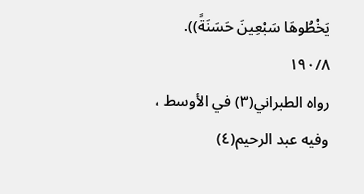يَخْطُوهَا سَبْعِينَ حَسَنَةً)).
١٩٠/٨
رواه الطبراني(٣) في الأوسط ، وفيه عبد الرحيم(٤)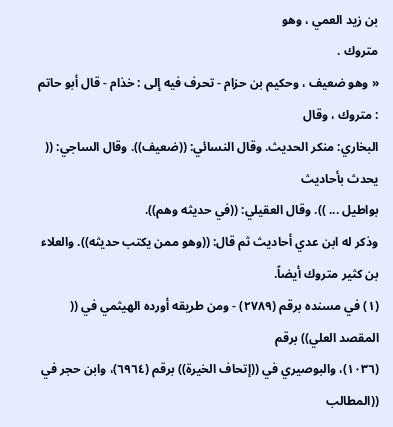بن زيد العمي ، وهو
متروك .
« وهو ضعيف ، وحكيم بن حزام - تحرف فيه إلى : خذام - قال أبو حاتم : متروك ، وقال
البخاري: منكر الحديث. وقال النسائي: ((ضعيف)). وقال الساجي: (( يحدث بأحاديث
بواطيل ... )). وقال العقيلي: ((في حديثه وهم)).
وذكر له ابن عدي أحاديث ثم قال: ((وهو ممن يكتب حديثه)). والعلاء بن كثير متروك أيضاً.
(١) في مسنده برقم (٢٧٨٩) - ومن طريقه أورده الهيثمي في (( المقصد العلي)) برقم
(١٠٣٦)، والبوصيري في ((إتحاف الخيرة)) برقم (٦٩٦٤)، وابن حجر في ((المطالب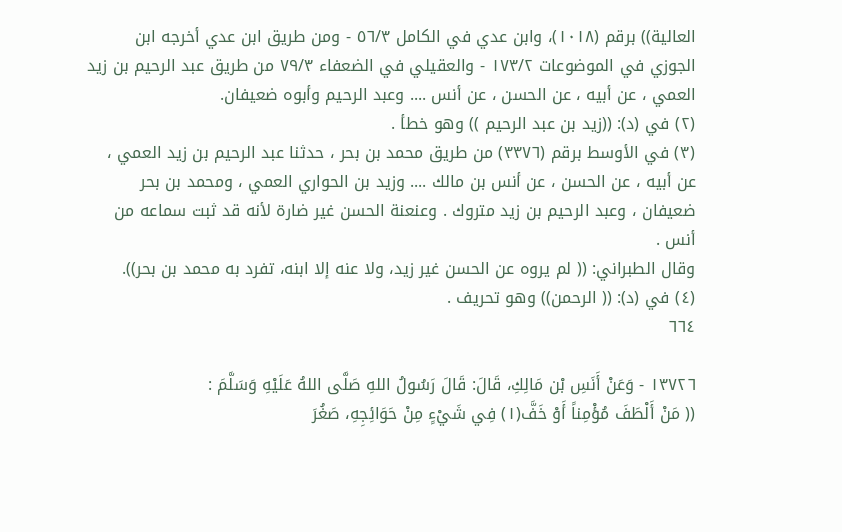العالية)) برقم (١٠١٨)، وابن عدي في الكامل ٥٦/٣ - ومن طريق ابن عدي أخرجه ابن
الجوزي في الموضوعات ١٧٣/٢ - والعقيلي في الضعفاء ٧٩/٣ من طريق عبد الرحيم بن زيد
العمي ، عن أبيه ، عن الحسن ، عن أنس .... وعبد الرحيم وأبوه ضعيفان.
(٢) في (د): ((زيد بن عبد الرحيم )) وهو خطأ .
(٣) في الأوسط برقم (٣٣٧٦) من طريق محمد بن بحر ، حدثنا عبد الرحيم بن زيد العمي ،
عن أبيه ، عن الحسن ، عن أنس بن مالك .... وزيد بن الحواري العمي ، ومحمد بن بحر
ضعيفان ، وعبد الرحيم بن زيد متروك . وعنعنة الحسن غير ضارة لأنه قد ثبت سماعه من
أنس .
وقال الطبراني: (( لم يروه عن الحسن غير زيد، ولا عنه إلا ابنه، تفرد به محمد بن بحر)).
(٤) في (د): (( الرحمن)) وهو تحريف .
٦٦٤

١٣٧٢٦ - وَعَنْ أَنَسِ بْن مَالِكِ، قَالَ: قَالَ رَسُولُ اللهِ صَلَّى اللهُ عَلَيْهِ وَسَلَّمَ :
(( مَنْ أَلْطَفَ مُؤْمِناً أَوْ خَفَّ(١) فِي شَيْءٍ مِنْ حَوَائِجِهِ، صَغُرَ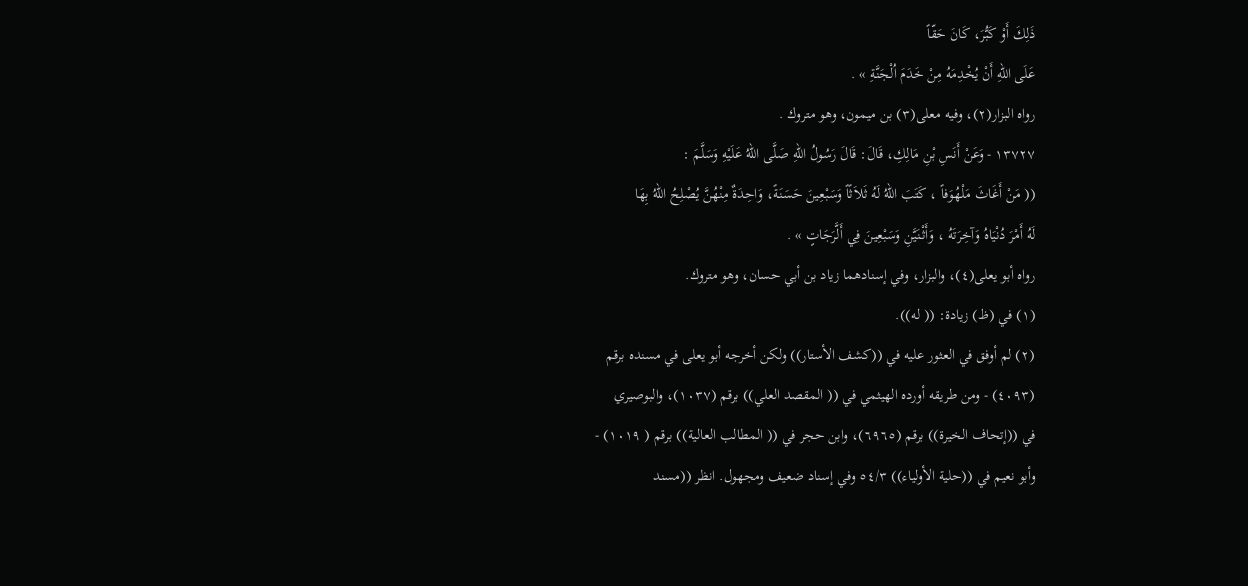ذَلِكَ أَوْ كَبُّرَ، كَانَ حَقّاً
عَلَى اللهِ أَنْ يُخْدِمَهُ مِنْ خَدَمَ اُلْجَنَّةِ » .
رواه البزار(٢)، وفيه معلى(٣) بن ميمون، وهو متروك .
١٣٧٢٧ - وَعَنْ أَنَسِ بْنِ مَالِكِ، قَالَ: قَالَ رَسُولُ اللهِ صَلَّى اللهُ عَلَيْهِ وَسَلَّمَ :
(( مَنْ أَغَاثَ مَلْهُوَفاً ، كَتَبَ اللهُ لَهُ ثَلاَثًاً وَسَبْعِينَ حَسَنَةً، وَاحِدَةٌ مِنْهُنَّ يُصْلِحُ اللهُ بِهَا
لَهُ أَمْرَ دُنْيَاهُ وَآخِرَتَهُ ، وَأَثْنَيَّنِ وَسَبْعِينَ فِي أَلَّرَجَاتٍ » .
رواه أبو يعلى(٤)، والبزار، وفي إسنادهما زياد بن أبي حسان، وهو متروك.
(١) في (ظ) زيادة: (( له)).
(٢) لم أوفق في العثور عليه في ((كشف الأستار)) ولكن أخرجه أبو يعلى في مسنده برقم
(٤٠٩٣) - ومن طريقه أورده الهيثمي في (( المقصد العلي)) برقم (١٠٣٧)، والبوصيري
في ((إتحاف الخيرة)) برقم (٦٩٦٥)، وابن حجر في (( المطالب العالية)) برقم ( ١٠١٩) -
وأبو نعيم في ((حلية الأولياء)) ٥٤/٣ وفي إسناد ضعيف ومجهول. انظر ((مسند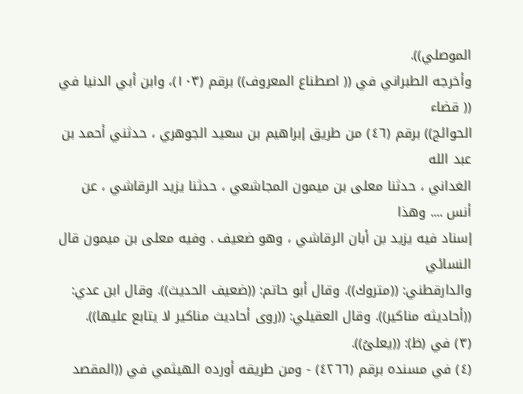الموصلي)).
وأخرجه الطبراني في (( اصطناع المعروف)) برقم (١٠٣)، وابن أبي الدنيا في (( قضاء
الحوائج)) برقم (٤٦) من طريق إبراهيم بن سعيد الجوهري ، حدثني أحمد بن عبد الله
الغداني ، حدثنا معلى بن ميمون المجاشعي ، حدثنا يزيد الرقاشي ، عن أنس .... وهذا
إسناد فيه يزيد بن أبان الرقاشي ، وهو ضعيف . وفيه معلى بن ميمون قال النسائي
والدارقطني: ((متروك)). وقال أبو حاتم: ((ضعيف الحديث)). وقال ابن عدي:
((أحاديثه مناكير)). وقال العقيلي: ((روى أحاديث مناكير لا يتابع عليها)).
(٣) في (ظ): ((يعلىُ)).
(٤) في مسنده برقم (٤٢٦٦) - ومن طريقه أورده الهيثمي في ((المقصد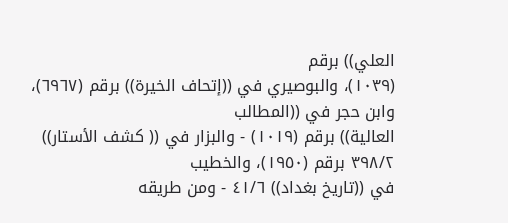العلي)) برقم
(١٠٣٩)، والبوصيري في ((إتحاف الخيرة)) برقم (٦٩٦٧)، وابن حجر في ((المطالب
العالية)) برقم (١٠١٩) - والبزار في (( كشف الأستار)) ٣٩٨/٢ برقم (١٩٥٠)، والخطيب
في ((تاريخ بغداد)) ٤١/٦ - ومن طريقه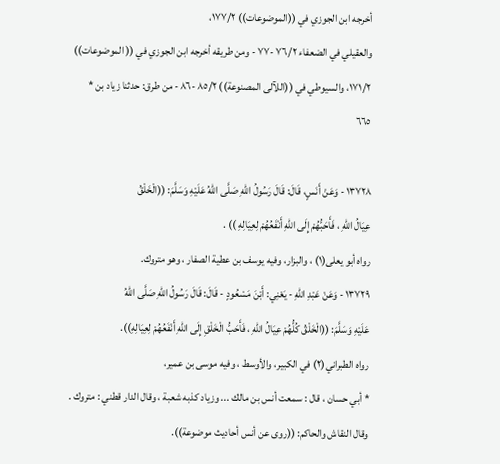أخرجه ابن الجوزي في ((الموضوعات)) ١٧٧/٢،
والعقيلي في الضعفاء ٧٦/٢ -٧٧ - ومن طريقه أخرجه ابن الجوزي في (( الموضوعات))
١٧١/٢، والسيوطي في ((اللآلى المصنوعة)) ٨٥/٢ -٨٦ - من طرق: حدثنا زياد بن *
٦٦٥

١٣٧٢٨ - وَعَنْ أَنَسٍ، قَالَ: قَالَ رَسُولُ اللهِ صَلَّى اللهُ عَلَيْهِ وَسَلَّمَ: ((الْخَلْقُ
عِيَالُ اللهِ ، فَأَحَبُّهُمْ إِلَى اللهِ أَنْفَعُهُمْ لِعِيَالِهِ )) .
رواه أبو يعلى(١) ، والبزار، وفيه يوسف بن عطية الصفار ، وهو متروك.
١٣٧٢٩ - وَعَنْ عَبْدِ اللهِ - يَعْنِي: أَبْنَ مَسْعُودٍ - قَالَ: قَالَ رَسُولُ اللهِ صَلَّى اللهُ
عَلَيْهِ وَسَلَّمَ: ((الْخَلْقُ كُلُّهُمْ عِيَالُ اللهِ ، فَأَحَبُّ الْخَلْقِ إِلَى اللهِ أَنْفَعُهُمْ لِعِيَالِهِ)).
رواه الطبراني(٢) في الكبير، والأوسط ، وفيه موسى بن عمير،
* أبي حسان ، قال : سمعت أنس بن مالك ... وزياد كذبه شعبة ، وقال الدار قطني : متروك .
وقال النقاش والحاكم: ((روى عن أنس أحاديث موضوعة)).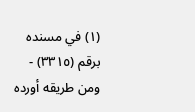(١) في مسنده برقم (٣٣١٥) - ومن طريقه أورده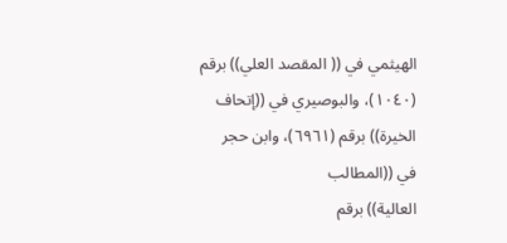الهيثمي في (( المقصد العلي)) برقم
(١٠٤٠)، والبوصيري في ((إتحاف الخيرة)) برقم (٦٩٦١)، وابن حجر في ((المطالب
العالية)) برقم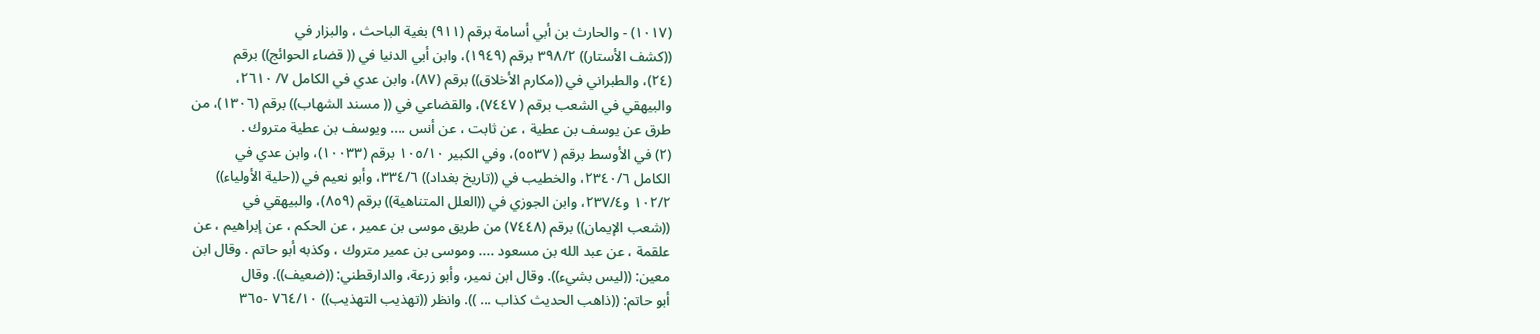(١٠١٧) - والحارث بن أبي أسامة برقم (٩١١) بغية الباحث ، والبزار في
((كشف الأستار)) ٣٩٨/٢ برقم (١٩٤٩)، وابن أبي الدنيا في (( قضاء الحوائج)) برقم
(٢٤)، والطبراني في ((مكارم الأخلاق)) برقم (٨٧)، وابن عدي في الكامل ٧/ ٢٦١٠،
والبيهقي في الشعب برقم ( ٧٤٤٧)، والقضاعي في (( مسند الشهاب)) برقم (١٣٠٦)، من
طرق عن يوسف بن عطية ، عن ثابت ، عن أنس .... ويوسف بن عطية متروك .
(٢) في الأوسط برقم ( ٥٥٣٧)، وفي الكبير ١٠٥/١٠ برقم (١٠٠٣٣)، وابن عدي في
الكامل ٢٣٤٠/٦، والخطيب في ((تاريخ بغداد)) ٣٣٤/٦، وأبو نعيم في ((حلية الأولياء))
١٠٢/٢ و٢٣٧/٤، وابن الجوزي في ((العلل المتناهية)) برقم (٨٥٩)، والبيهقي في
((شعب الإيمان)) برقم (٧٤٤٨) من طريق موسى بن عمير ، عن الحكم ، عن إبراهيم ، عن
علقمة ، عن عبد الله بن مسعود .... وموسى بن عمير متروك ، وكذبه أبو حاتم . وقال ابن
معين: ((ليس بشيء)). وقال ابن نمير، وأبو زرعة، والدارقطني: ((ضعيف)). وقال
أبو حاتم: ((ذاهب الحديث كذاب ... )). وانظر ((تهذيب التهذيب)) ٧٦٤/١٠ -٣٦٥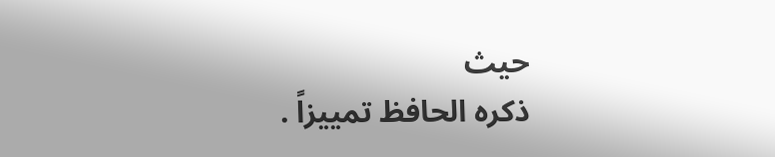حيث
ذكره الحافظ تمييزاً .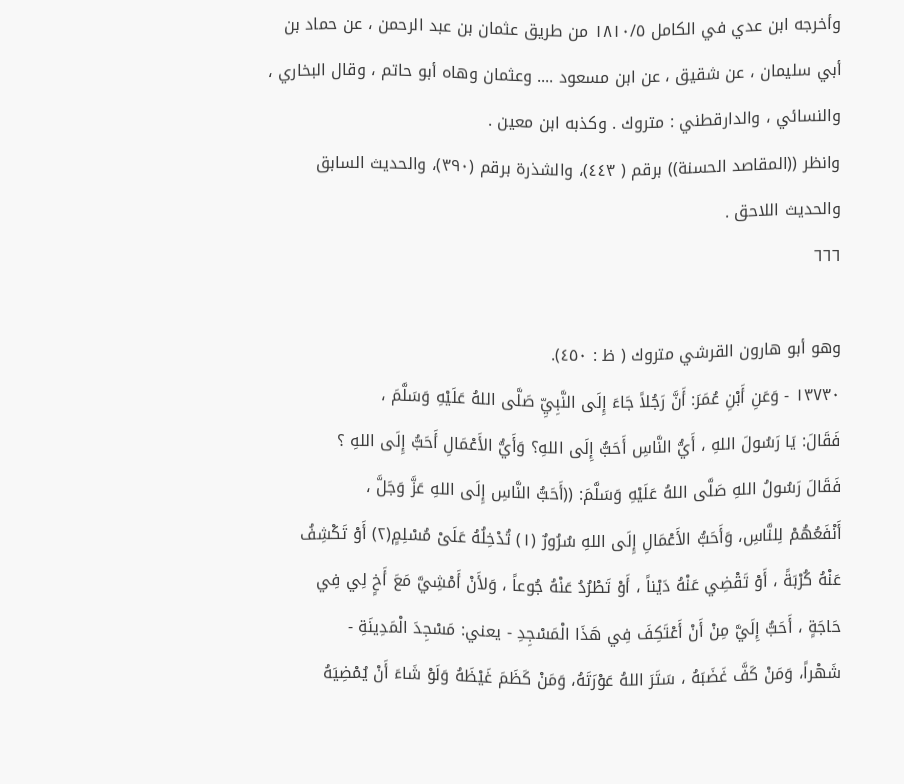وأخرجه ابن عدي في الكامل ١٨١٠/٥ من طريق عثمان بن عبد الرحمن ، عن حماد بن
أبي سليمان ، عن شقيق ، عن ابن مسعود .... وعثمان وهاه أبو حاتم ، وقال البخاري ،
والنسائي ، والدارقطني : متروك . وكذبه ابن معين .
وانظر ((المقاصد الحسنة)) برقم ( ٤٤٣)، والشذرة برقم (٣٩٠)، والحديث السابق
والحديث اللاحق .
٦٦٦

وهو أبو هارون القرشي متروك ( ظ : ٤٥٠).
١٣٧٣٠ - وَعَنِ أَبْنِ عُمَرَ: أَنَّ رَجُلاً جَاءَ إِلَى النَّبِيِّ صَلَّى اللهُ عَلَيْهِ وَسَلَّمَ ،
فَقَالَ: يَا رَسُولَ اللهِ ، أَيُّ النَّاسِ أَحَبُّ إِلَى اللهِ؟ وَأَيُّ الأَعْمَالِ أَحَبُّ إِلَى اللهِ ؟
فَقَالَ رَسُولُ اللهِ صَلَّى اللهُ عَلَيْهِ وَسَلَّمَ: ((أَحَبُّ النَّاسِ إِلَى اللهِ عَزَّ وَجَلَّ ،
أَنْفَعُهُمْ لِلنَّاسِ، وَأَحَبُّ الأَعْمَالِ إِلَى اللهِ سُرُورٌ (١) تُدْخِلُهُ عَلَىْ مُسْلِمٍ(٢) أَوْ تَكْشِفُ
عَنْهُ كُرْبَةً ، أَوْ تَقْضِي عَنْهُ دَيْناً ، أَوْ تَطْرُدُ عَنْهُ جُوعاً ، وَلأَنْ أَمْشِيَّ مَعَ أَخٍ لِي فِي
حَاجَةٍ ، أَحَبُّ إِلَيَّ مِنْ أَنْ أَعْتَكِفَ فِي هَذَا الْمَسْجِدِ - يعني: مَسْجِدَ الْمَدِينَةِ -
شَهْراً، وَمَنْ كَفَّ غَضَبَهُ ، سَتَرَ اللهُ عَوْرَتَهُ، وَمَنْ كَظَمَ غَيْظَهُ وَلَوْ شَاءَ أَنْ يُمْضِيَهُ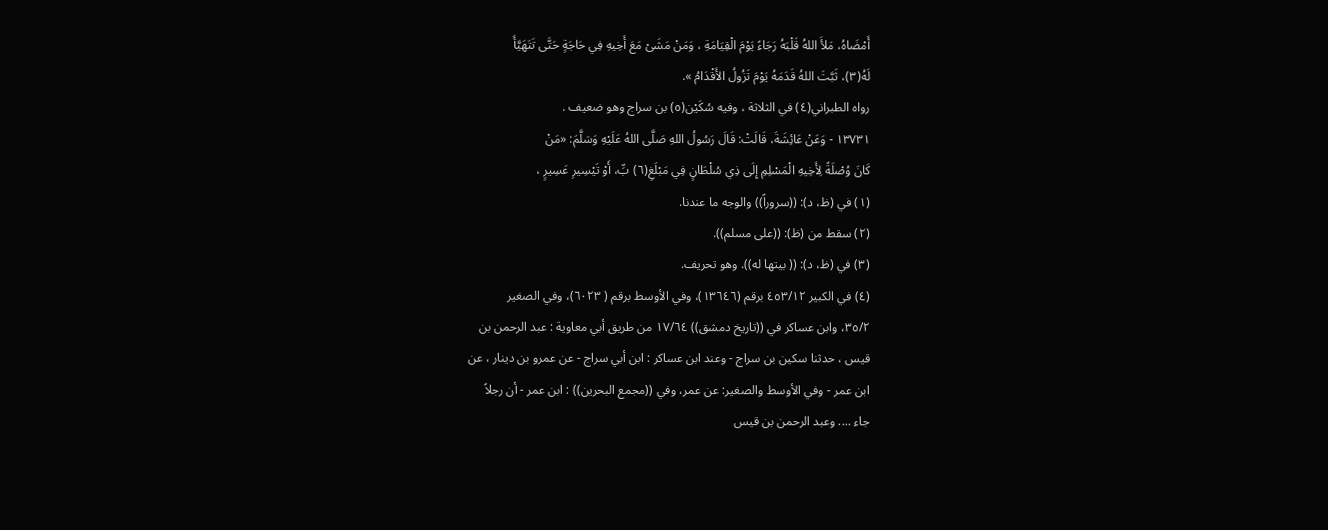أَمْضَاهُ، مَلأَ اللهُ قَلْبَهُ رَجَاءً يَوْمَ الْقِيَامَةِ ، وَمَنْ مَشَىْ مَعَ أَخِيهِ فِي حَاجَةٍ حَتَّى تَتَهَيَّأَ
لَهُ(٣)، ثَبَّتَ اللهُ قَدَمَهُ يَوْمَ تَزُولُ الأَقْدَامُ ».
رواه الطبراني(٤) في الثلاثة ، وفيه سُكَيْن(٥) بن سراج وهو ضعيف .
١٣٧٣١ - وَعَنْ عَائِشَةَ، قَالَتْ: قَالَ رَسُولُ اللهِ صَلَّى اللهُ عَلَيْهِ وَسَلَّمَ: «مَنْ
كَانَ وُصْلَةً لِأَخِيهِ الْمَسْلِمِ إِلَى ذِي سُلْطَانٍ فِي مَبْلَغِ(٦) بِّ، أَوْ تَيْسِيرِ عَسِيرٍ ،
(١) في (ظ، د): ((سروراً)) والوجه ما عندنا.
(٢) سقط من (ظ): ((على مسلم)).
(٣) في (ظ، د): (( بيتها له)). وهو تحريف.
(٤) في الكبير ٤٥٣/١٢ برقم (١٣٦٤٦)، وفي الأوسط برقم ( ٦٠٢٣)، وفي الصغير
٣٥/٢، وابن عساكر في ((تاريخ دمشق)) ١٧/٦٤ من طريق أبي معاوية : عبد الرحمن بن
قيس ، حدثنا سكين بن سراج - وعند ابن عساكر : ابن أبي سراج - عن عمرو بن دينار ، عن
ابن عمر - وفي الأوسط والصغير: عن عمر، وفي ((مجمع البحرين)) : ابن عمر - أن رجلاً
جاء .... وعبد الرحمن بن قيس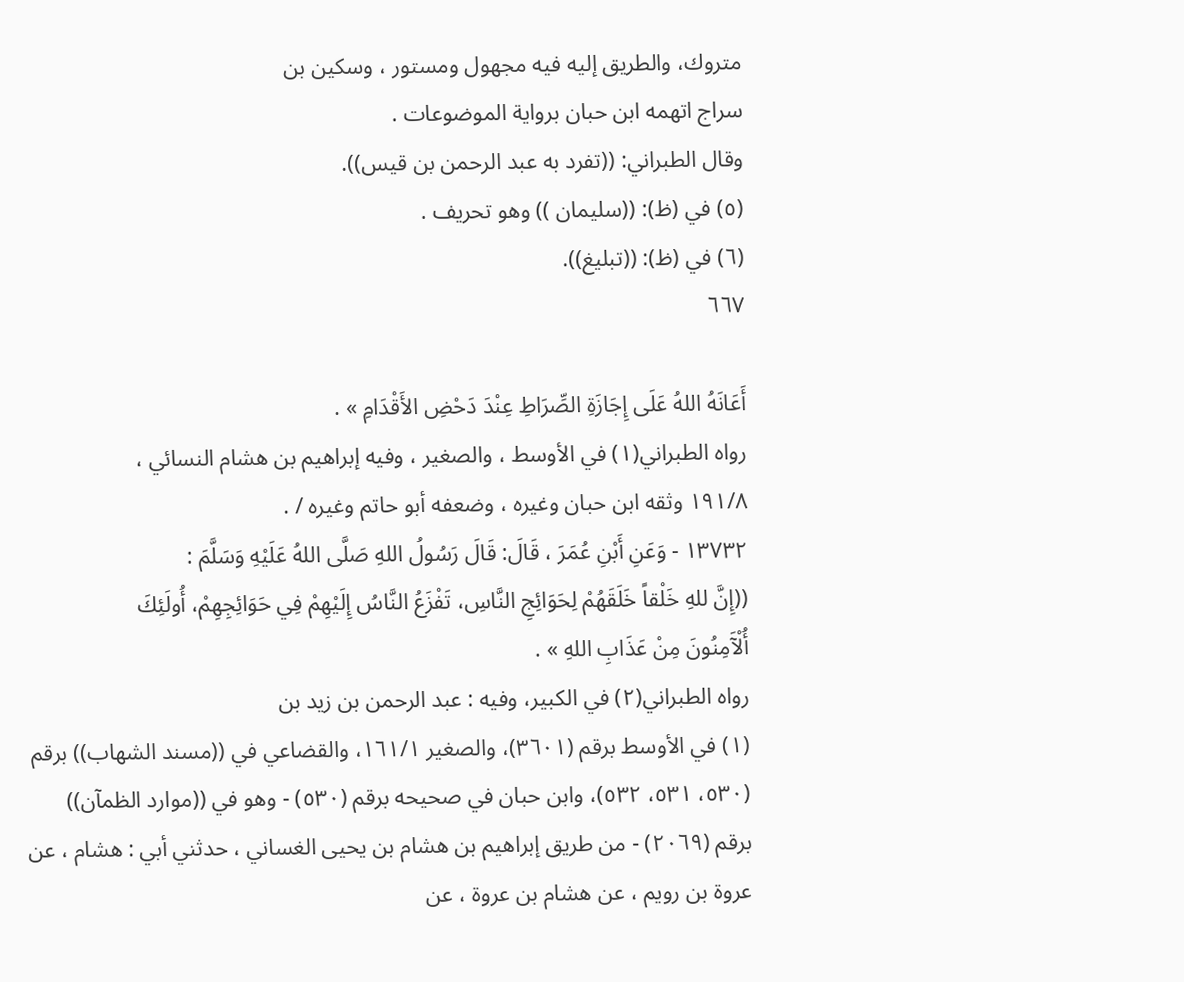متروك، والطريق إليه فيه مجهول ومستور ، وسكين بن
سراج اتهمه ابن حبان برواية الموضوعات .
وقال الطبراني: ((تفرد به عبد الرحمن بن قيس)).
(٥) في (ظ): ((سليمان )) وهو تحريف .
(٦) في (ظ): ((تبليغ)).
٦٦٧

أَعَانَهُ اللهُ عَلَى إِجَازَةِ الصِّرَاطِ عِنْدَ دَحْضِ الأَقْدَامِ » .
رواه الطبراني(١) في الأوسط ، والصغير ، وفيه إبراهيم بن هشام النسائي ،
١٩١/٨ وثقه ابن حبان وغيره ، وضعفه أبو حاتم وغيره / .
١٣٧٣٢ - وَعَنِ أَبْنِ عُمَرَ ، قَالَ: قَالَ رَسُولُ اللهِ صَلَّى اللهُ عَلَيْهِ وَسَلَّمَ :
((إِنَّ للهِ خَلْقاً خَلَقَهُمْ لِحَوَائِجِ النَّاسِ، تَفْزَعُ النَّاسُ إِلَيْهِمْ فِي حَوَائِجِهِمْ، أُولَئِكَ
أُلْآَمِنُونَ مِنْ عَذَابِ اللهِ » .
رواه الطبراني(٢) في الكبير، وفيه : عبد الرحمن بن زيد بن
(١) في الأوسط برقم (٣٦٠١)، والصغير ١٦١/١، والقضاعي في ((مسند الشهاب)) برقم
(٥٣٠، ٥٣١، ٥٣٢)، وابن حبان في صحيحه برقم (٥٣٠) - وهو في ((موارد الظمآن))
برقم (٢٠٦٩) - من طريق إبراهيم بن هشام بن يحيى الغساني ، حدثني أبي : هشام ، عن
عروة بن رويم ، عن هشام بن عروة ، عن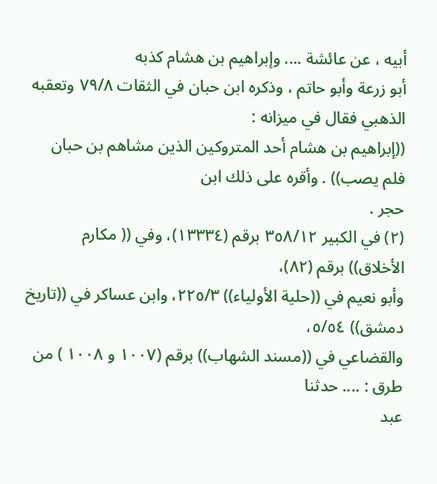أبيه ، عن عائشة .... وإبراهيم بن هشام كذبه
أبو زرعة وأبو حاتم ، وذكره ابن حبان في الثقات ٧٩/٨ وتعقبه الذهبي فقال في ميزانه :
((إبراهيم بن هشام أحد المتروكين الذين مشاهم بن حبان فلم يصب)) . وأقره على ذلك ابن
حجر .
(٢) في الكبير ٣٥٨/١٢ برقم (١٣٣٣٤)، وفي (( مكارم الأخلاق)) برقم (٨٢)،
وأبو نعيم في ((حلية الأولياء)) ٢٢٥/٣، وابن عساكر في ((تاريخ دمشق)) ٥/٥٤،
والقضاعي في ((مسند الشهاب)) برقم (١٠٠٧ و ١٠٠٨ ) من طرق : .... حدثنا
عبد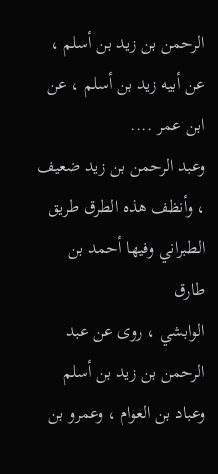الرحمن بن زيد بن أسلم ، عن أبيه زيد بن أسلم ، عن ابن عمر ....
وعبد الرحمن بن زيد ضعيف ، وأنظف هذه الطرق طريق الطبراني وفيها أحمد بن طارق
الوابشي ، روى عن عبد الرحمن بن زيد بن أسلم وعباد بن العوام ، وعمرو بن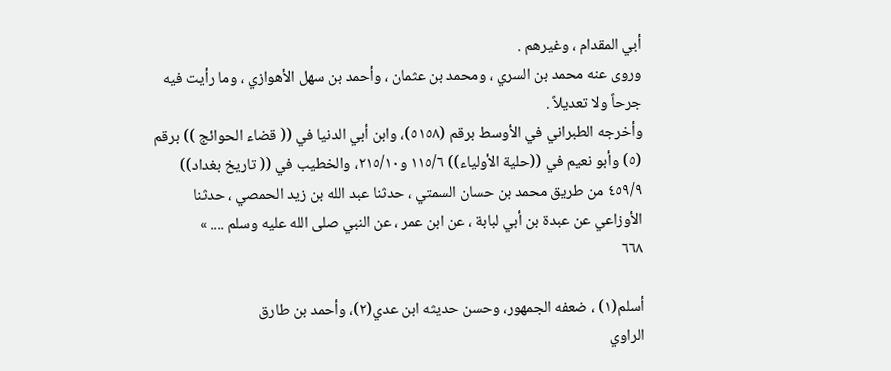أبي المقدام ، وغيرهم .
وروى عنه محمد بن السري ، ومحمد بن عثمان ، وأحمد بن سهل الأهوازي ، وما رأيت فيه
جرحاً ولا تعديلاً .
وأخرجه الطبراني في الأوسط برقم (٥١٥٨)، وابن أبي الدنيا في (( قضاء الحوائج )) برقم
(٥) وأبو نعيم في ((حلية الأولياء)) ١١٥/٦ و٢١٥/١٠، والخطيب في (( تاريخ بغداد))
٤٥٩/٩ من طريق محمد بن حسان السمتي ، حدثنا عبد الله بن زيد الحمصي ، حدثنا
الأوزاعي عن عبدة بن أبي لبابة ، عن ابن عمر ، عن النبي صلى الله عليه وسلم .... »
٦٦٨

أسلم(١) ، ضعفه الجمهور، وحسن حديثه ابن عدي(٢)، وأحمد بن طارق
الراوي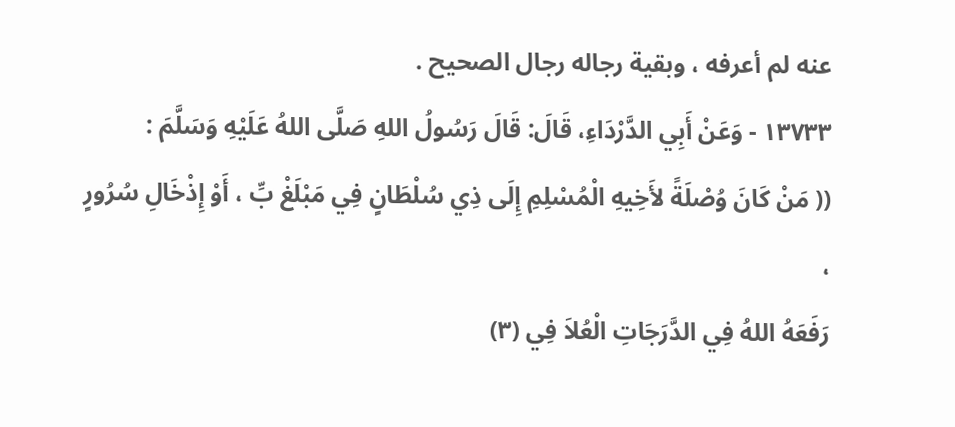عنه لم أعرفه ، وبقية رجاله رجال الصحيح .
١٣٧٣٣ - وَعَنْ أَبِي الدَّرْدَاءِ، قَالَ: قَالَ رَسُولُ اللهِ صَلَّى اللهُ عَلَيْهِ وَسَلَّمَ :
(( مَنْ كَانَ وُصْلَةً لأَخِيهِ الْمُسْلِمِ إِلَى ذِي سُلْطَانٍ فِي مَبْلَغْ بِّ ، أَوْ إِذْخَالِ سُرُورٍ ،
رَفَعَهُ اللهُ فِي الدَّرَجَاتِ الْعُلاَ فِي (٣)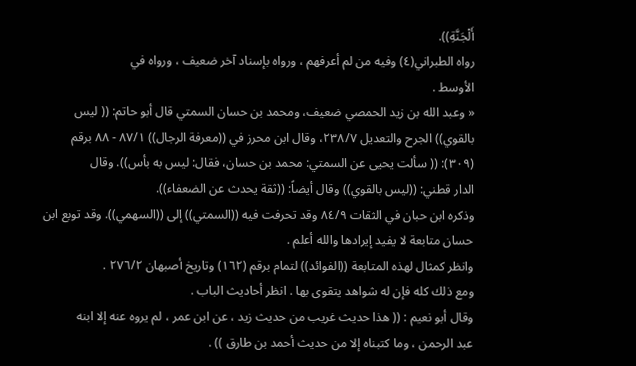أَلْجَنَّةِ)).
رواه الطبراني(٤) وفيه من لم أعرفهم ، ورواه بإسناد آخر ضعيف ، ورواه في
الأوسط .
« وعبد الله بن زيد الحمصي ضعيف، ومحمد بن حسان السمتي قال أبو حاتم: (( ليس
بالقوي)) الجرح والتعديل ٢٣٨/٧، وقال ابن محرز في ((معرفة الرجال)) ٨٧/١ - ٨٨ برقم
(٣٠٩): (( سألت يحيى عن السمتي: محمد بن حسان، فقال: ليس به بأس)). وقال
الدار قطني: ((ليس بالقوي)) وقال أيضاً: ((ثقة يحدث عن الضعفاء)).
وذكره ابن حبان في الثقات ٨٤/٩ وقد تحرفت فيه ((السمتي)) إلى ((السهمي)). وقد توبع ابن
حسان متابعة لا يفيد إيرادها والله أعلم .
وانظر كمثال لهذه المتابعة ((الفوائد)) لتمام برقم (١٦٢) وتاريخ أصبهان ٢٧٦/٢ .
ومع ذلك كله فإن له شواهد يتقوى بها . انظر أحاديث الباب .
وقال أبو نعيم : (( هذا حديث غريب من حديث زيد ، عن ابن عمر ، لم يروه عنه إلا ابنه
عبد الرحمن ، وما كتبناه إلا من حديث أحمد بن طارق )) .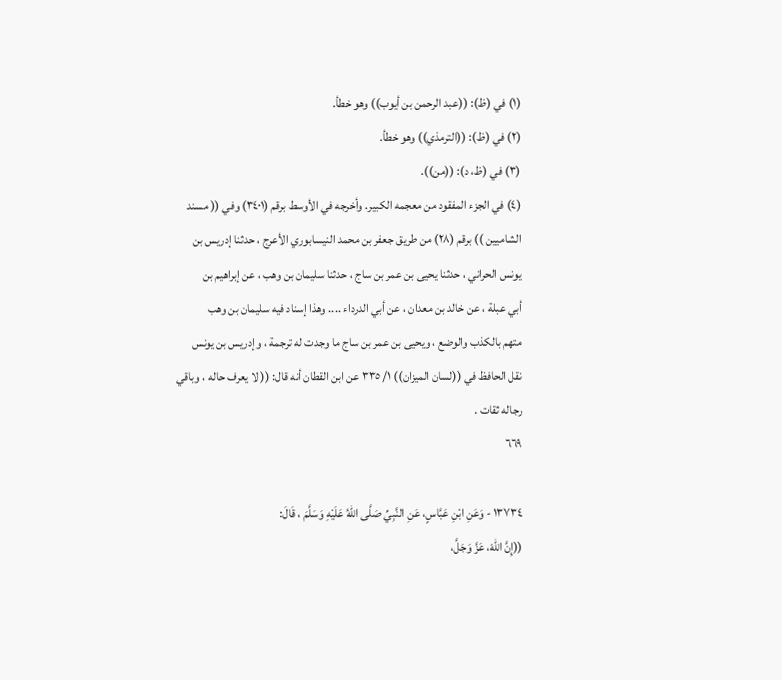(١) في (ظ): ((عبد الرحمن بن أيوب)) وهو خطأ.
(٢) في (ظ): ((الترمذي)) وهو خطأ.
(٣) في (ظ، د): ((من)).
(٤) في الجزء المفقود من معجمه الكبير. وأخرجه في الأوسط برقم (٣٤٠١) وفي (( مسند
الشاميين )) برقم (٢٨) من طريق جعفر بن محمد النيسابوري الأعرج ، حدثنا إدريس بن
يونس الحراني ، حدثنا يحيى بن عمر بن ساج ، حدثنا سليمان بن وهب ، عن إبراهيم بن
أبي عبلة ، عن خالد بن معدان ، عن أبي الدرداء .... وهذا إسناد فيه سليمان بن وهب
متهم بالكذب والوضع ، ویحیی بن عمر بن ساج ما وجدت له ترجمة ، وإدریس بن يونس
نقل الحافظ في ((لسان الميزان)) ١/ ٣٣٥ عن ابن القطان أنه قال: (( لا يعرف حاله ، وباقي
رجاله ثقات .
٦٦٩

١٣٧٣٤ - وَعَنِ ابْنِ عَبَّاسٍ، عَنِ النَّبِيِّ صَلَّى اللهُ عَلَيْهِ وَسَلَّمَ ، قَالَ:
((إِنَّ اللهَ، عَزَّ وَجَلَّ،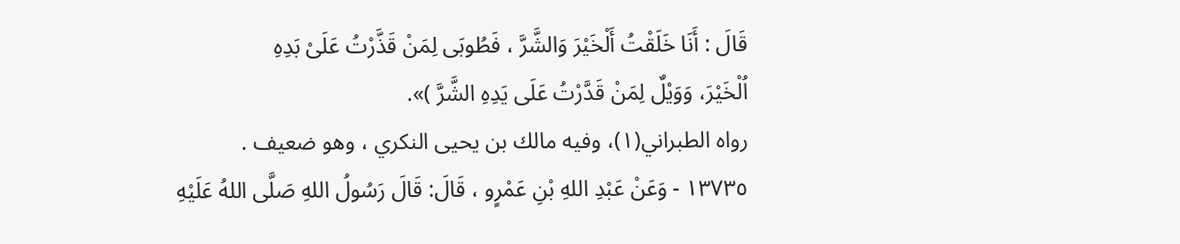قَالَ : أَنَا خَلَقْتُ أَلْخَيْرَ وَالشَّرَّ ، فَطُوبَى لِمَنْ قَذَّرْتُ عَلَىْ بَدِهِ
اُلْخَيْرَ، وَوَيْلٌ لِمَنْ قَدَّرْتُ عَلَى يَدِهِ الشَّرَّ )».
رواه الطبراني(١)، وفيه مالك بن يحيى النكري ، وهو ضعيف .
١٣٧٣٥ - وَعَنْ عَبْدِ اللهِ بْنِ عَمْرٍو ، قَالَ: قَالَ رَسُولُ اللهِ صَلَّى اللهُ عَلَيْهِ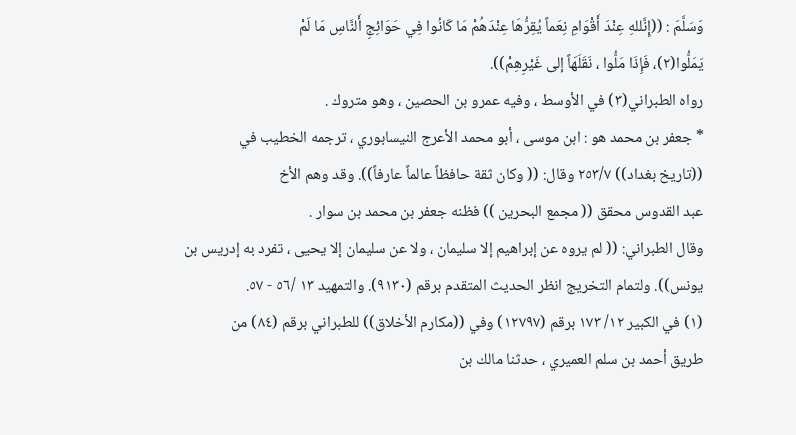وَسَلَّمَ : ((إِنَّللهِ عِنْدَ أَقْوَامِ نِعَماً يُقِرُّهَا عِنْدَهُمْ مَا كَانُوا فِي حَوَائِجِ أَلنَّاسِ مَا لَمْ
يَمَلُّوا(٢)، فَإِذَا مَلُّوا ، نَقَلَهَاً إلى غَيْرِهِمْ)).
رواه الطبراني(٣) في الأوسط ، وفيه عمرو بن الحصين ، وهو متروك .
* جعفر بن محمد هو : ابن موسى ، أبو محمد الأعرج النيسابوري ، ترجمه الخطيب في
((تاريخ بغداد)) ٢٥٣/٧ وقال: (( وكان ثقة حافظاً عالماً عارفاً)). وقد وهم الأخ
عبد القدوس محقق (( مجمع البحرين )) فظنه جعفر بن محمد بن سوار .
وقال الطبراني: (( لم يروه عن إبراهيم إلا سليمان ، ولا عن سليمان إلا يحيى ، تفرد به إدريس بن
يونس)). ولتمام التخريج انظر الحديث المتقدم برقم (٩١٣٠). والتمهيد ١٣ /٥٦ - ٥٧.
(١) في الكبير ١٢/ ١٧٣ برقم (١٢٧٩٧) وفي ((مكارم الأخلاق)) للطبراني برقم (٨٤) من
طريق أحمد بن سلم العميري ، حدثنا مالك بن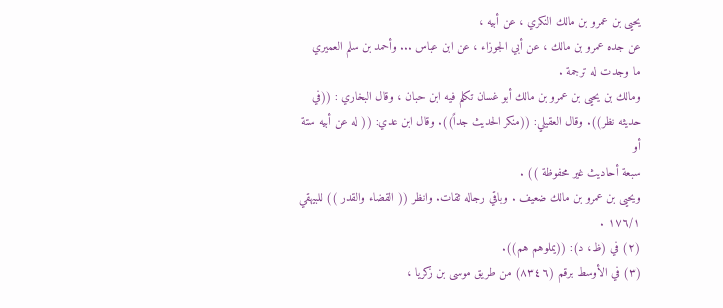يحيى بن عمرو بن مالك النكري ، عن أبيه ،
عن جده عمرو بن مالك ، عن أبي الجوزاء ، عن ابن عباس ... وأحمد بن سلم العميري
ما وجدت له ترجمة .
ومالك بن يحيى بن عمرو بن مالك أبو غسان تكلم فيه ابن حبان ، وقال البخاري : ((في
حديثه نظر)). وقال العقيلي: ((منكر الحديث جداً)). وقال ابن عدي: (( له عن أبيه ستة أو
سبعة أحاديث غير محفوظة )) .
ويحيى بن عمرو بن مالك ضعيف . وباقي رجاله ثقات. وانظر (( القضاء والقدر )) للبيهقي
١٧٦/١ .
(٢) في (ظ، د): ((يملوهم هم)).
(٣) في الأوسط برقم (٨٣٤٦) من طريق موسى بن زكريا ،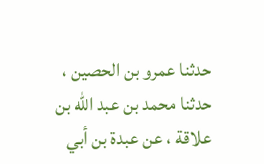حدثنا عمرو بن الحصين ،
حدثنا محمد بن عبد الله بن علاقة ، عن عبدة بن أبي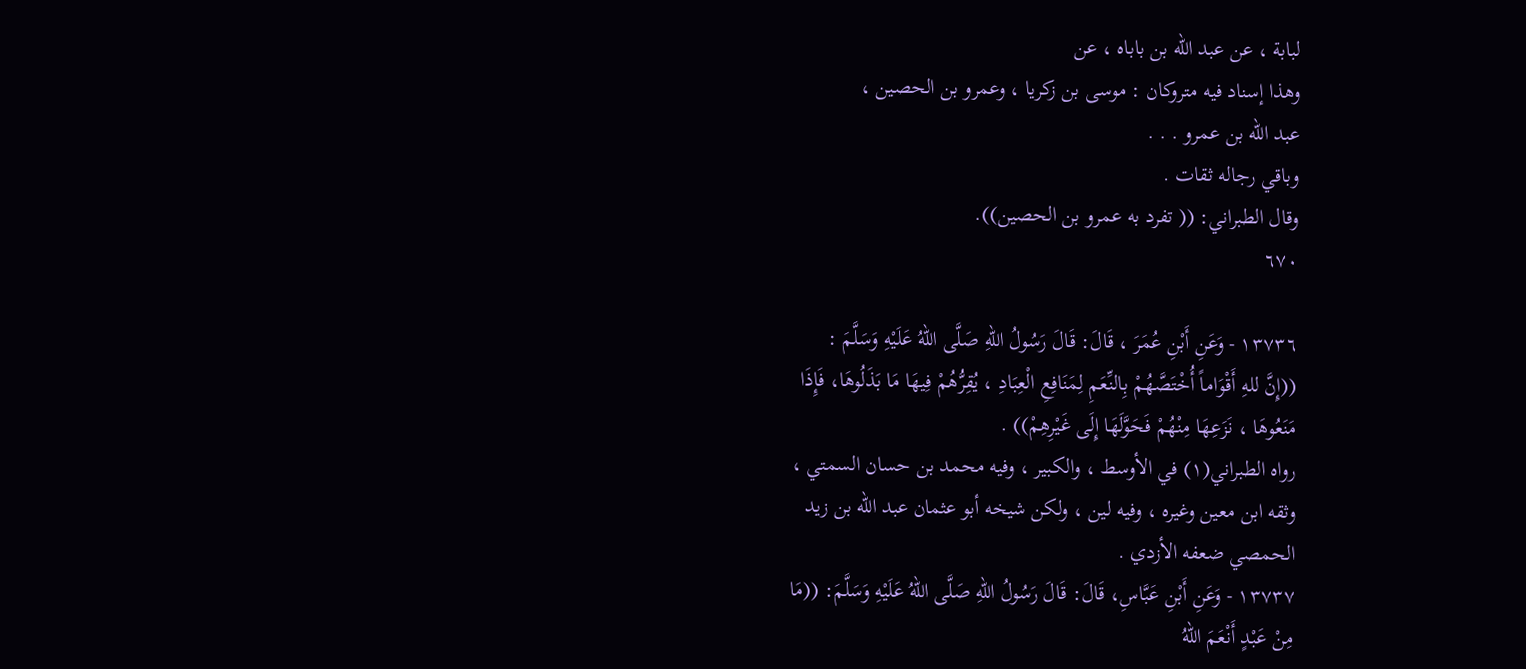لبابة ، عن عبد الله بن باباه ، عن
وهذا إسناد فيه متروكان : موسى بن زكريا ، وعمرو بن الحصين ،
عبد الله بن عمرو . . .
وباقي رجاله ثقات .
وقال الطبراني: (( تفرد به عمرو بن الحصين)).
٦٧٠

١٣٧٣٦ - وَعَنِ أَبْنِ عُمَرَ ، قَالَ: قَالَ رَسُولُ اللهِ صَلَّى اللهُ عَلَيْهِ وَسَلَّمَ :
((إِنَّ للهِ أَقْوَاماً أُخْتَصَّهُمْ بِالنِّعَمِ لِمَنَافِعِ الْعِبَادِ ، يُقِرُّهُمْ فِيهَا مَا بَذَلُوهَا، فَإِذَا
مَنَعُوهَا ، نَزَعِهَا مِنْهُمْ فَحَوَّلَهَا إِلَى غَيْرِهِمْ)) .
رواه الطبراني(١) في الأوسط ، والكبير ، وفيه محمد بن حسان السمتي ،
وثقه ابن معين وغيره ، وفيه لين ، ولكن شيخه أبو عثمان عبد الله بن زيد
الحمصي ضعفه الأزدي .
١٣٧٣٧ - وَعَنِ أَبْنِ عَبَّاسِ، قَالَ: قَالَ رَسُولُ اللهِ صَلَّى اللهُ عَلَيْهِ وَسَلَّمَ: ((مَا
مِنْ عَبْدٍ أَنْعَمَ اللهُ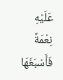عَلَيْهِ نِعْمَةً فَأَسْبَغَهَا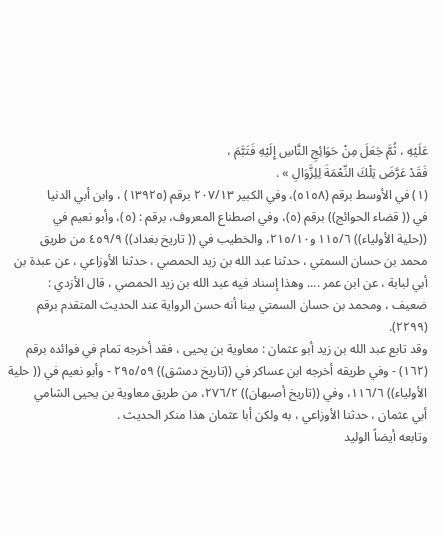عَلَيْهِ ، ثُمَّ جَعَلَ مِنْ حَوَائِجِ النَّاسِ إِلَيْهِ فَتَبَّمَ ،
فَقَدْ عَرَّضَ تِلْكَ النِّعْمَةَ لِلِزَّوَالِ » .
(١) في الأوسط برقم (٥١٥٨)، وفي الكبير ٢٠٧/١٣ برقم (١٣٩٢٥) ، وابن أبي الدنيا
في (( قضاء الحوائج)) برقم (٥)، وفي اصطناع المعروف، برقم : (٥)، وأبو نعيم في
((حلية الأولياء)) ١١٥/٦ و٢١٥/١٠، والخطيب في (( تاريخ بغداد)) ٤٥٩/٩ من طريق
محمد بن حسان السمتي ، حدثنا عبد الله بن زيد الحمصي ، حدثنا الأوزاعي ، عن عبدة بن
أبي لبابة ، عن ابن عمر .... وهذا إسناد فيه عبد الله بن زيد الحمصي ، قال الأزدي :
ضعيف ، ومحمد بن حسان السمتي بينا أنه حسن الرواية عند الحديث المتقدم برقم (٢٢٩٩).
وقد تابع عبد الله بن زيد أبو عثمان : معاوية بن يحيى ، فقد أخرجه تمام في فوائده برقم
(١٦٢) - وفي طريقه أخرجه ابن عساكر في ((تاريخ دمشق)) ٢٩٥/٥٩ - وأبو نعيم في (( حلية
الأولياء)) ١١٦/٦، وفي ((تاريخ أصبهان)) ٢٧٦/٢، من طريق معاوية بن يحيى الشامي
أبي عثمان ، حدثنا الأوزاعي ، به ولكن أبا عثمان هذا منكر الحديث .
وتابعه أيضاً الوليد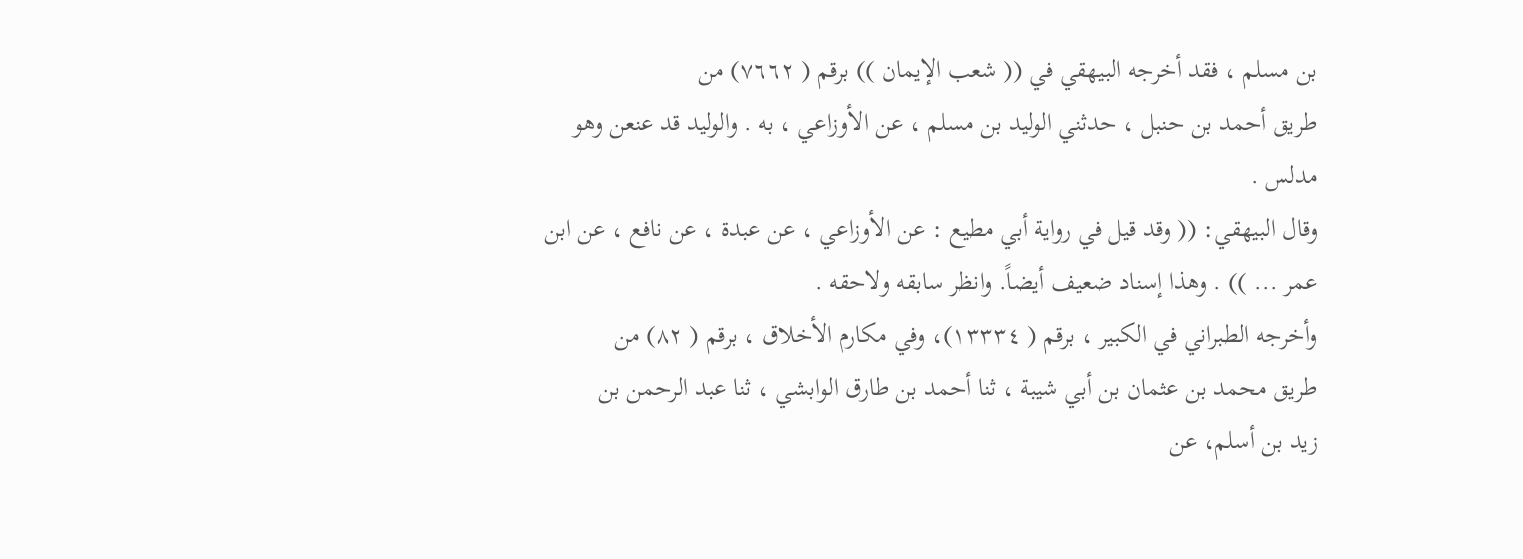بن مسلم ، فقد أخرجه البيهقي في (( شعب الإيمان )) برقم ( ٧٦٦٢) من
طريق أحمد بن حنبل ، حدثني الوليد بن مسلم ، عن الأوزاعي ، به . والوليد قد عنعن وهو
مدلس .
وقال البيهقي: (( وقد قيل في رواية أبي مطيع : عن الأوزاعي ، عن عبدة ، عن نافع ، عن ابن
عمر ... )) . وهذا إسناد ضعيف أيضاً. وانظر سابقه ولاحقه .
وأخرجه الطبراني في الكبير ، برقم ( ١٣٣٣٤)، وفي مكارم الأخلاق ، برقم ( ٨٢) من
طريق محمد بن عثمان بن أبي شيبة ، ثنا أحمد بن طارق الوابشي ، ثنا عبد الرحمن بن
زيد بن أسلم، عن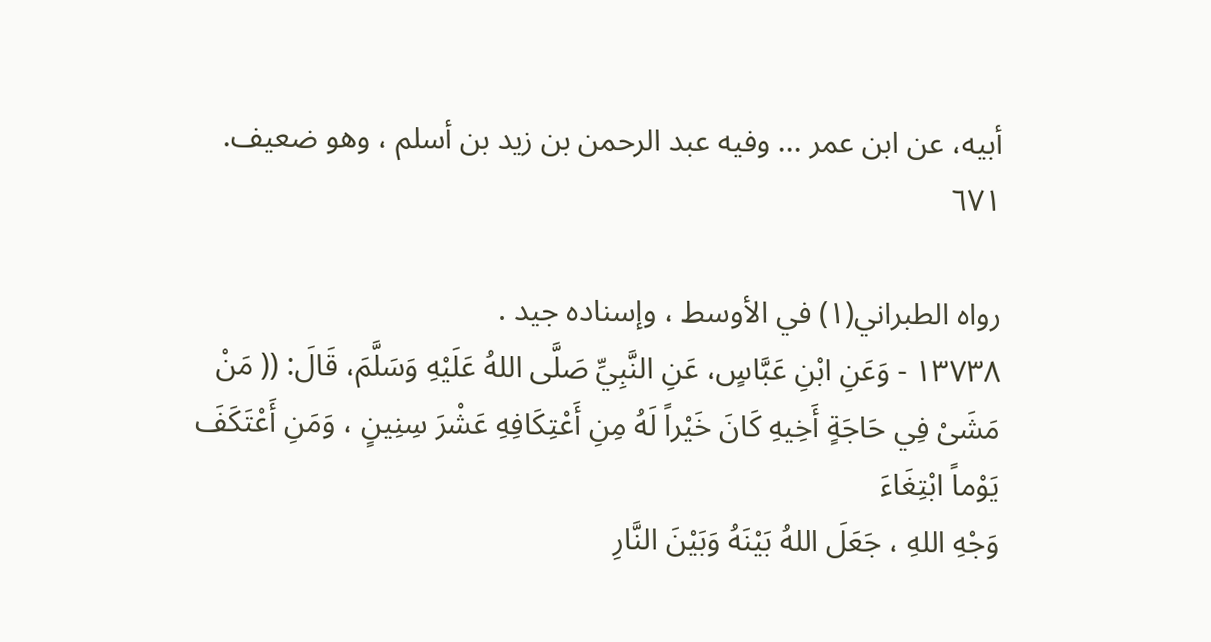أبيه، عن ابن عمر ... وفيه عبد الرحمن بن زيد بن أسلم ، وهو ضعيف.
٦٧١

رواه الطبراني(١) في الأوسط ، وإسناده جيد .
١٣٧٣٨ - وَعَنِ ابْنِ عَبَّاسٍ، عَنِ النَّبِيِّ صَلَّى اللهُ عَلَيْهِ وَسَلَّمَ، قَالَ: (( مَنْ
مَشَىْ فِي حَاجَةٍ أَخِيهِ كَانَ خَيْراً لَهُ مِنِ أَعْتِكَافِهِ عَشْرَ سِنِينٍ ، وَمَنِ أَعْتَكَفَ يَوْماً ابْتِغَاءَ
وَجْهِ اللهِ ، جَعَلَ اللهُ بَيْنَهُ وَبَيْنَ النَّارِ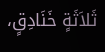ثَلاَثَةٍ خَنَادِقٍ،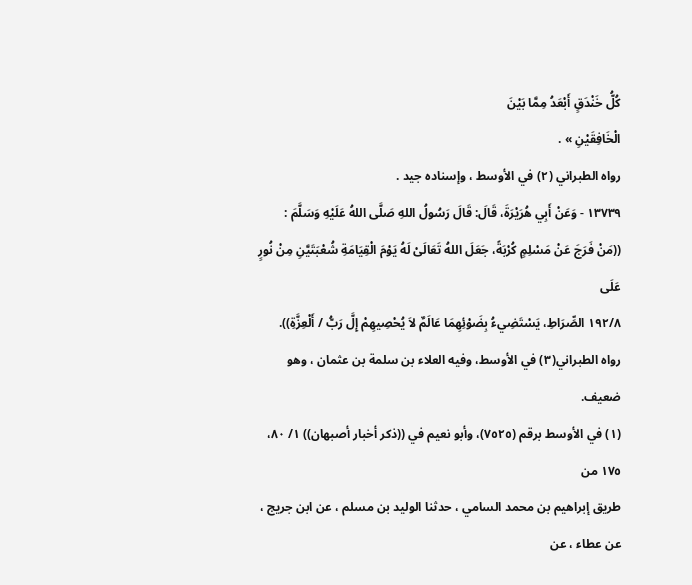كُلُّ خَنْدَقٍ أَبْعَدُ مِمَّا بَيْنَ
الْخَافِقَيْنِ » .
رواه الطبراني (٢) في الأوسط ، وإسناده جيد .
١٣٧٣٩ - وَعَنْ أَبِي هُرَيْرَةَ، قَالَ: قَالَ رَسُولُ اللهِ صَلَّى اللهُ عَلَيْهِ وَسَلَّمَ :
((مَنْ فَرَجَ عَنْ مَسْلِمٍ كُرْبَةً، جَعَلَ اللهُ تَعَالَىْ لَهُ يَوْمَ الْقِيَامَةِ شُعْبَتَيَّنِ مِنْ نُورٍ عَلَى
١٩٢/٨ الصِّرَاطِ، يَسْتَضِيءُ بِضَوْئِهِمَا عَالَمٌ لاَ يُحْصِيهِمْ إِلَّ رَبُّ / أَلْعِزَّةِ)).
رواه الطبراني(٣) في الأوسط، وفيه العلاء بن سلمة بن عثمان ، وهو ضعيف.
(١) في الأوسط برقم (٧٥٢٥)، وأبو نعيم في ((ذكر أخبار أصبهان)) ١/ ٨٠، ١٧٥ من
طريق إبراهيم بن محمد السامي ، حدثنا الوليد بن مسلم ، عن ابن جريج ، عن عطاء ، عن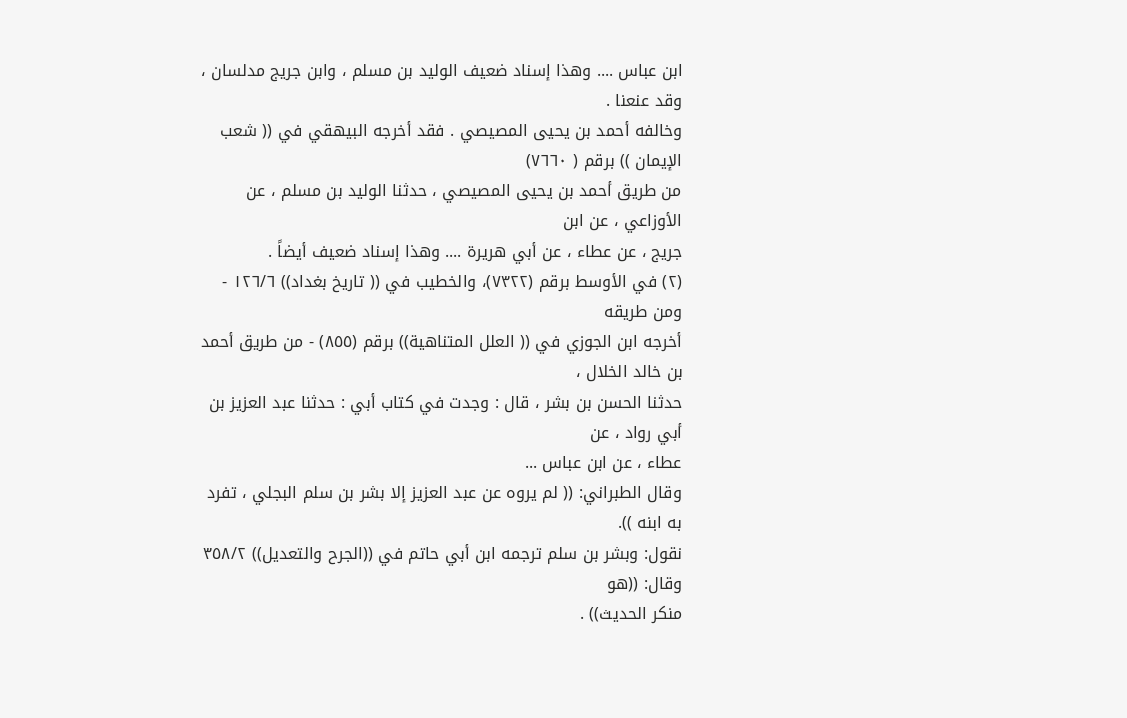ابن عباس .... وهذا إسناد ضعيف الوليد بن مسلم ، وابن جريج مدلسان ، وقد عنعنا .
وخالفه أحمد بن يحيى المصيصي . فقد أخرجه البيهقي في (( شعب الإيمان )) برقم ( ٧٦٦٠)
من طريق أحمد بن يحيى المصيصي ، حدثنا الوليد بن مسلم ، عن الأوزاعي ، عن ابن
جريج ، عن عطاء ، عن أبي هريرة .... وهذا إسناد ضعيف أيضاً .
(٢) في الأوسط برقم (٧٣٢٢)، والخطيب في (( تاريخ بغداد)) ١٢٦/٦ - ومن طريقه
أخرجه ابن الجوزي في (( العلل المتناهية)) برقم (٨٥٥) - من طريق أحمد بن خالد الخلال ،
حدثنا الحسن بن بشر ، قال : وجدت في كتاب أبي : حدثنا عبد العزيز بن أبي رواد ، عن
عطاء ، عن ابن عباس ...
وقال الطبراني: (( لم يروه عن عبد العزيز إلا بشر بن سلم البجلي ، تفرد به ابنه )).
نقول: وبشر بن سلم ترجمه ابن أبي حاتم في ((الجرح والتعديل)) ٣٥٨/٢ وقال: ((هو
منكر الحديث)) .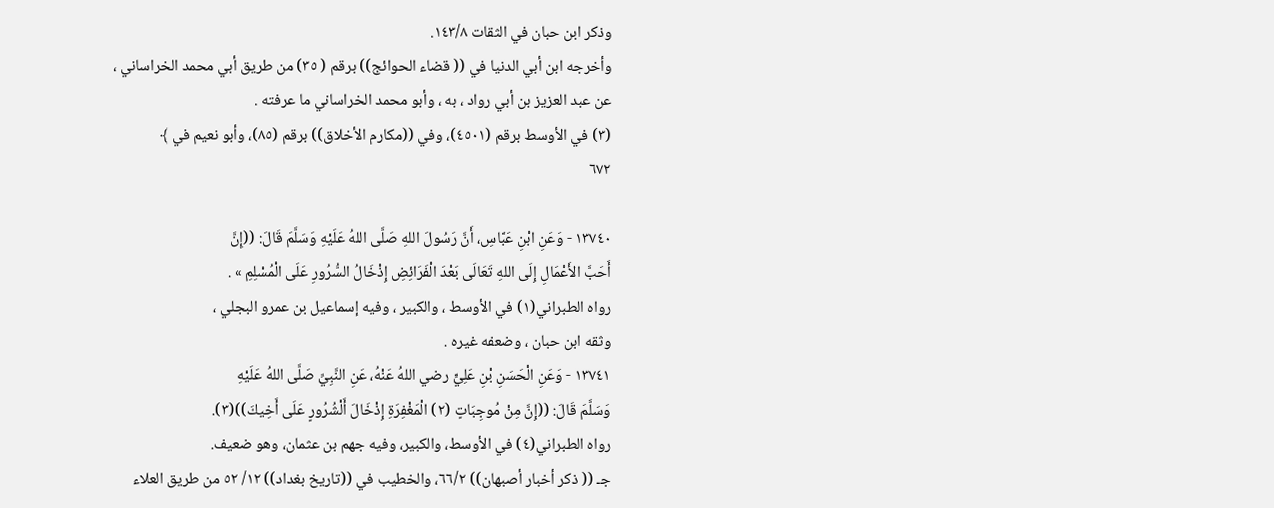وذكر ابن حبان في الثقات ١٤٣/٨.
وأخرجه ابن أبي الدنيا في (( قضاء الحوائج)) برقم ( ٣٥) من طريق أبي محمد الخراساني ،
عن عبد العزيز بن أبي رواد ، به ، وأبو محمد الخراساني ما عرفته .
(٣) في الأوسط برقم (٤٥٠١)، وفي ((مكارم الأخلاق)) برقم (٨٥)، وأبو نعيم في ﴾
٦٧٢

١٣٧٤٠ - وَعَنِ ابْنِ عَبَّاسِ، أَنَّ رَسُولَ اللهِ صَلَّى اللهُ عَلَيْهِ وَسَلَّمَ قَالَ: ((إِنَّ
أَحَبَّ الأَعْمَالِ إِلَى اللهِ تَعَالَى بَعْدَ الْفَرَائِضِ إِذْخَالُ السُّرُورِ عَلَى الْمُسْلِمِ » .
رواه الطبراني(١) في الأوسط ، والكبير ، وفيه إسماعيل بن عمرو البجلي ،
وثقه ابن حبان ، وضعفه غيره .
١٣٧٤١ - وَعَنِ الْحَسَنِ بْنِ عَلِيٍّ رضي اللهُ عَنْهُ، عَنِ النَّبِيِّ صَلَّى اللهُ عَلَيْهِ
وَسَلَّمَ قَالَ: ((إِنَّ مِنْ مُوجِبَاتٍ (٢) الْمَغْفِرَةِ إِذْخَالَ أَلْشُرُورٍ عَلَى أَخِيكَ))(٣).
رواه الطبراني(٤) في الأوسط، والكبير، وفيه جهم بن عثمان، وهو ضعيف.
جـ (( ذكر أخبار أصبهان)) ٦٦/٢، والخطيب في ((تاريخ بغداد)) ١٢/ ٥٢ من طريق العلاء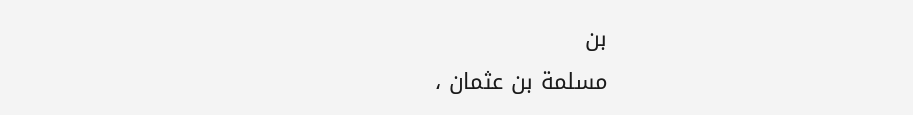بن
مسلمة بن عثمان ،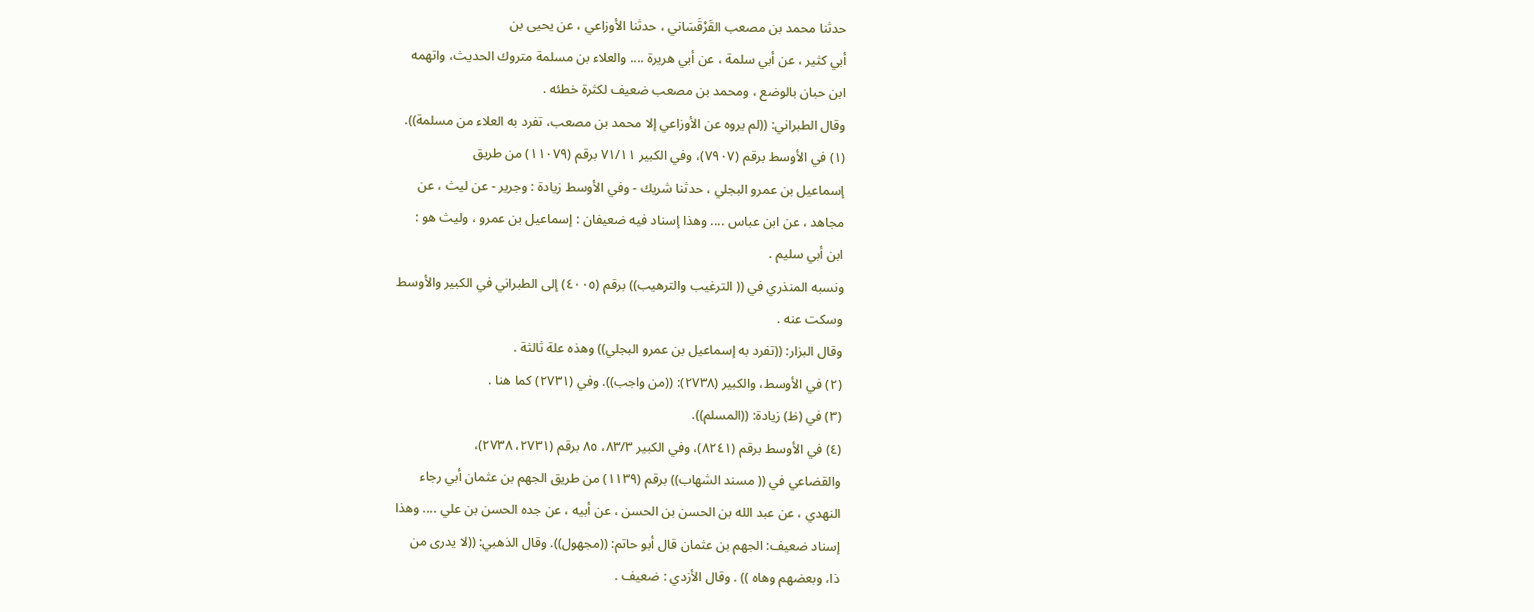حدثنا محمد بن مصعب القَرْقَسَاني ، حدثنا الأوزاعي ، عن يحيى بن
أبي كثير ، عن أبي سلمة ، عن أبي هريرة .... والعلاء بن مسلمة متروك الحديث، واتهمه
ابن حبان بالوضع ، ومحمد بن مصعب ضعيف لكثرة خطئه .
وقال الطبراني: ((لم يروه عن الأوزاعي إلا محمد بن مصعب، تفرد به العلاء من مسلمة)).
(١) في الأوسط برقم (٧٩٠٧)، وفي الكبير ٧١/١١ برقم (١١٠٧٩) من طريق
إسماعيل بن عمرو البجلي ، حدثنا شريك - وفي الأوسط زيادة : وجرير - عن ليث ، عن
مجاهد ، عن ابن عباس .... وهذا إسناد فيه ضعيفان : إسماعيل بن عمرو ، وليث هو :
ابن أبي سليم .
ونسبه المنذري في (( الترغيب والترهيب)) برقم (٤٠٠٥) إلى الطبراني في الكبير والأوسط
وسكت عنه .
وقال البزار: ((تفرد به إسماعيل بن عمرو البجلي)) وهذه علة ثالثة .
(٢) في الأوسط، والكبير (٢٧٣٨): ((من واجب)). وفي (٢٧٣١) كما هنا .
(٣) في (ظ) زيادة: ((المسلم)).
(٤) في الأوسط برقم (٨٢٤١)، وفي الكبير ٨٣/٣، ٨٥ برقم (٢٧٣١، ٢٧٣٨)،
والقضاعي في (( مسند الشهاب)) برقم (١١٣٩) من طريق الجهم بن عثمان أبي رجاء
النهدي ، عن عبد الله بن الحسن بن الحسن ، عن أبيه ، عن جده الحسن بن علي .... وهذا
إسناد ضعيف: الجهم بن عثمان قال أبو حاتم: ((مجهول)). وقال الذهبي: ((لا يدرى من
ذا، وبعضهم وهاه )) . وقال الأزدي : ضعيف .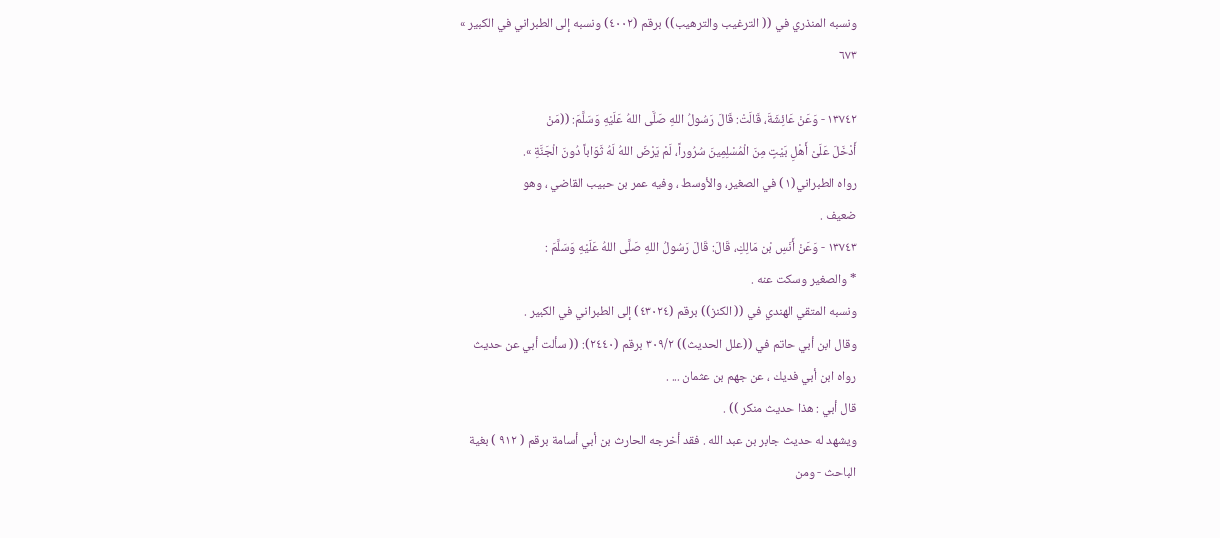ونسبه المنذري في (( الترغيب والترهيب)) برقم (٤٠٠٢) ونسبه إلى الطبراني في الكبير »
٦٧٣

١٣٧٤٢ - وَعَنْ عَائِشَةَ، قَالَتْ: قَالَ رَسُولُ اللهِ صَلَّى اللهُ عَلَيْهِ وَسَلَّمَ: ((مَنْ
أَدْخَلَ عَلَىْ أَهْلِ بَيْتٍ مِنَ الْمُسْلِمِينَ سُرُوراً، لَمْ يَرْضَ اللهُ لَهُ ثَوَاباً دُونَ الْجَنَّةِ ».
رواه الطبراني(١) في الصغير، والأوسط ، وفيه عمر بن حبيب القاضي ، وهو
ضعيف .
١٣٧٤٣ - وَعَنْ أَنَسِ بْن مَالِكِ، قَالَ: قَالَ رَسُولُ اللهِ صَلَّى اللهُ عَلَيْهِ وَسَلَّمَ :
* والصغير وسكت عنه .
ونسبه المتقي الهندي في (( الكنز)) برقم (٤٣٠٢٤) إلى الطبراني في الكبير .
وقال ابن أبي حاتم في ((علل الحديث)) ٣٠٩/٢ برقم (٢٤٤٠): (( سألت أبي عن حديث
رواه ابن أبي فديك ، عن جهم بن عثمان ... .
قال أبي : هذا حديث منكر )) .
ويشهد له حديث جابر بن عبد الله . فقد أخرجه الحارث بن أبي أسامة برقم ( ٩١٢ ) بغية
الباحث - ومن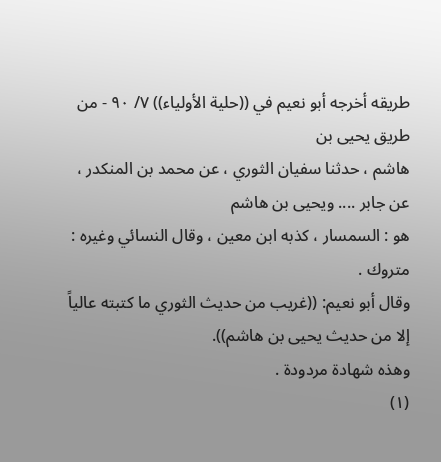طريقه أخرجه أبو نعيم في ((حلية الأولياء)) ٧/ ٩٠ - من طريق يحيى بن
هاشم ، حدثنا سفيان الثوري ، عن محمد بن المنكدر ، عن جابر .... ويحيى بن هاشم
هو : السمسار ، كذبه ابن معين ، وقال النسائي وغيره : متروك .
وقال أبو نعيم: ((غريب من حديث الثوري ما كتبته عالياً إلا من حديث يحيى بن هاشم)).
وهذه شهادة مردودة .
(١)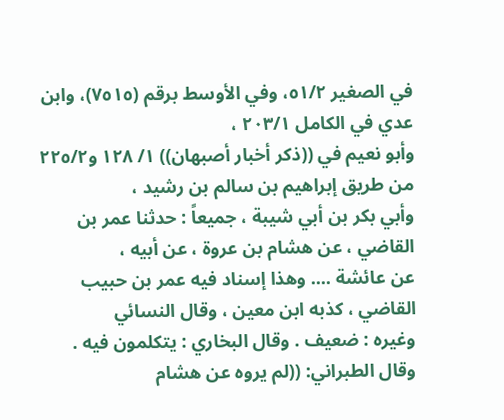في الصغير ٥١/٢، وفي الأوسط برقم (٧٥١٥)، وابن عدي في الكامل ٢٠٣/١ ،
وأبو نعيم في ((ذكر أخبار أصبهان)) ١/ ١٢٨ و٢٢٥/٢ من طريق إبراهيم بن سالم بن رشيد ،
وأبي بكر بن أبي شيبة ، جميعاً : حدثنا عمر بن القاضي ، عن هشام بن عروة ، عن أبيه ،
عن عائشة .... وهذا إسناد فيه عمر بن حبيب القاضي ، كذبه ابن معين ، وقال النسائي
وغيره : ضعيف . وقال البخاري : يتكلمون فيه .
وقال الطبراني: ((لم يروه عن هشام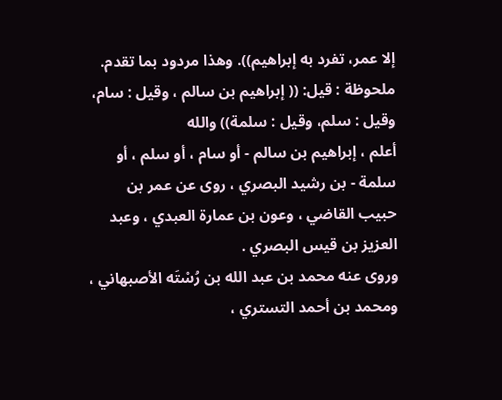إلا عمر، تفرد به إبراهيم)). وهذا مردود بما تقدم.
ملحوظة : قيل: (( إبراهيم بن سالم ، وقيل : سام، وقيل : سلم، وقيل : سلمة)) والله
أعلم ، إبراهيم بن سالم - أو سام ، أو سلم ، أو سلمة - بن رشيد البصري ، روى عن عمر بن
حبيب القاضي ، وعون بن عمارة العبدي ، وعبد العزيز بن قيس البصري .
وروى عنه محمد بن عبد الله بن رُسْتَه الأصبهاني ، ومحمد بن أحمد التستري ،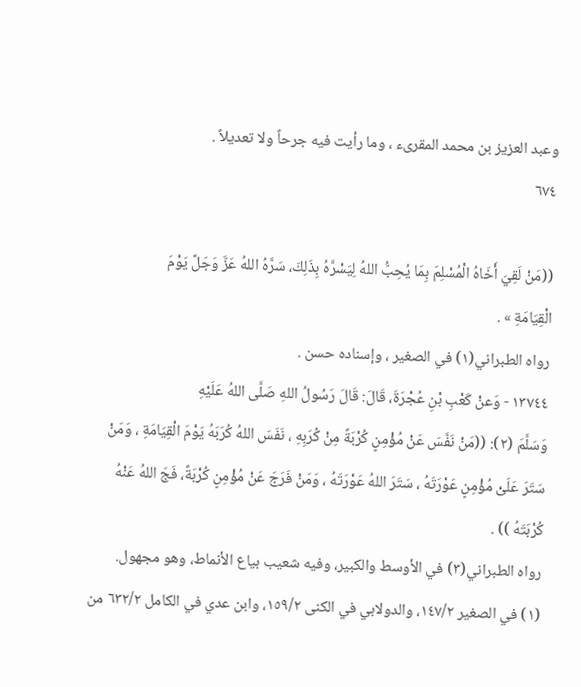وعبد العزيز بن محمد المقرىء ، وما رأيت فيه جرحاً ولا تعديلاً .
٦٧٤

((مَنْ لَقِيَ أَخَاهُ الْمُسْلِمَ بِمَا يُحِبُّ اللهُ لِيَسْرَّهُ بِذَلِكَ، سَرَّهُ اللهُ عَزَّ وَجَلَّ يَوْمَ
الْقِيَامَةِ » .
رواه الطبراني(١) في الصغير ، وإسناده حسن .
١٣٧٤٤ - وَعنْ كَعْبِ بْنِ عُجْرَةَ، قَالَ: قَالَ رَسُولُ اللهِ صَلَّى اللهُ عَلَيْهِ
وَسَلَّمَ (٢): ((مَنْ نَفَّسَ عَنْ مُؤْمِنٍ كُرْبَةً مِنْ كُرَبِهِ ، نَفَسَ اللهُ كُرَبَهُ يَوْمَ الْقِيَامَةِ ، وَمَنْ
سَتَرَ عَلَىْ مُؤْمِنٍ عَوْرَتَهُ ، سَتَرَ اللهُ عَوْرَتَهُ ، وَمَنْ فَرَجَ عَنْ مُؤْمِنٍ كُرْبَةً، فَجَ اللهُ عَنْهُ
كُرْبَتَهُ )) .
رواه الطبراني(٣) في الأوسط والكبير، وفيه شعيب بياع الأنماط، وهو مجهول.
(١) في الصغير ١٤٧/٢، والدولابي في الكنى ١٥٩/٢، وابن عدي في الكامل ٦٣٢/٢ من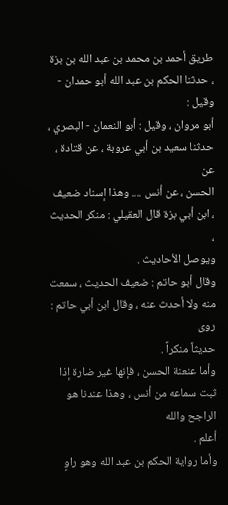طريق أحمد بن محمد بن عبد الله بن بزة ، حدثنا الحكم بن عبد الله أبو حمدان - وقيل :
أبو مروان ، وقيل : أبو النعمان - البصري ، حدثنا سعيد بن أبي عروبة ، عن قتادة ، عن
الحسن ، عن أنس .... وهذا إسناد ضعيف ، ابن أبي بزة قال العقيلي : منكر الحديث ،
ويوصل الأحاديث .
وقال أبو حاتم : ضعيف الحديث ، سمعت منه ولا أحدث عنه ، وقال ابن أبي حاتم : روى
حديثاً منكراً .
وأما عنعنة الحسن ، فإنها غير ضارة إذا ثبت سماعه من أنس ، وهذا عندنا هو الراجح والله
أعلم .
وأما رواية الحكم بن عبد الله وهو راوٍ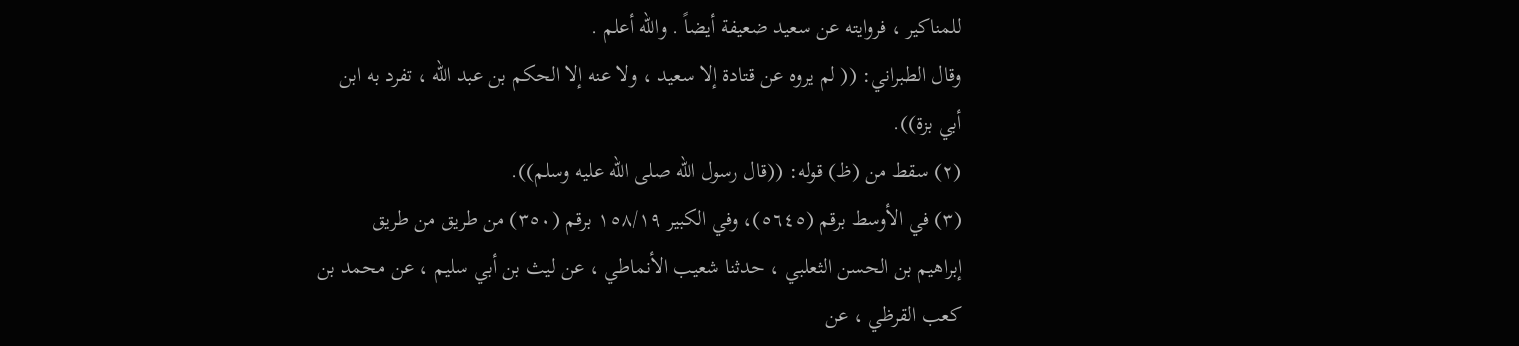للمناكير ، فروايته عن سعيد ضعيفة أيضاً . والله أعلم .
وقال الطبراني: (( لم يروه عن قتادة إلا سعيد ، ولا عنه إلا الحكم بن عبد الله ، تفرد به ابن
أبي بزة)).
(٢) سقط من (ظ) قوله: ((قال رسول الله صلى الله عليه وسلم)).
(٣) في الأوسط برقم (٥٦٤٥)، وفي الكبير ١٥٨/١٩ برقم (٣٥٠) من طريق من طريق
إبراهيم بن الحسن الثعلبي ، حدثنا شعيب الأنماطي ، عن ليث بن أبي سليم ، عن محمد بن
كعب القرظي ، عن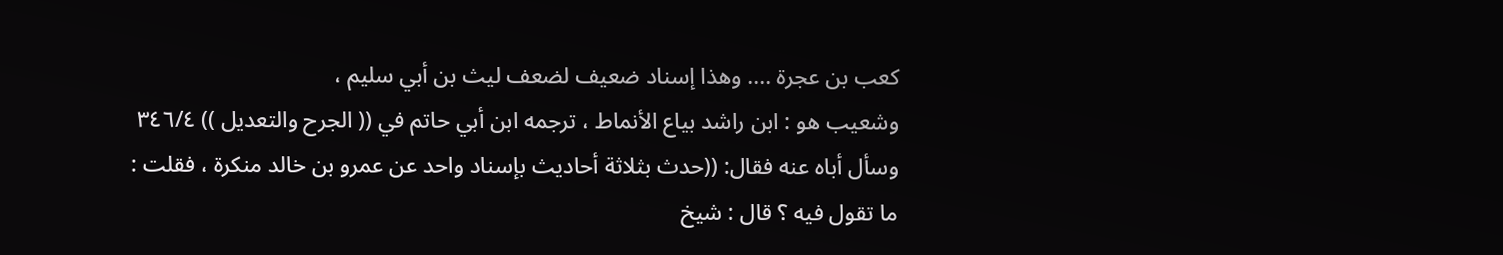كعب بن عجرة .... وهذا إسناد ضعيف لضعف ليث بن أبي سليم ،
وشعيب هو : ابن راشد بياع الأنماط ، ترجمه ابن أبي حاتم في (( الجرح والتعديل )) ٣٤٦/٤
وسأل أباه عنه فقال: ((حدث بثلاثة أحاديث بإسناد واحد عن عمرو بن خالد منكرة ، فقلت :
ما تقول فيه ؟ قال : شيخ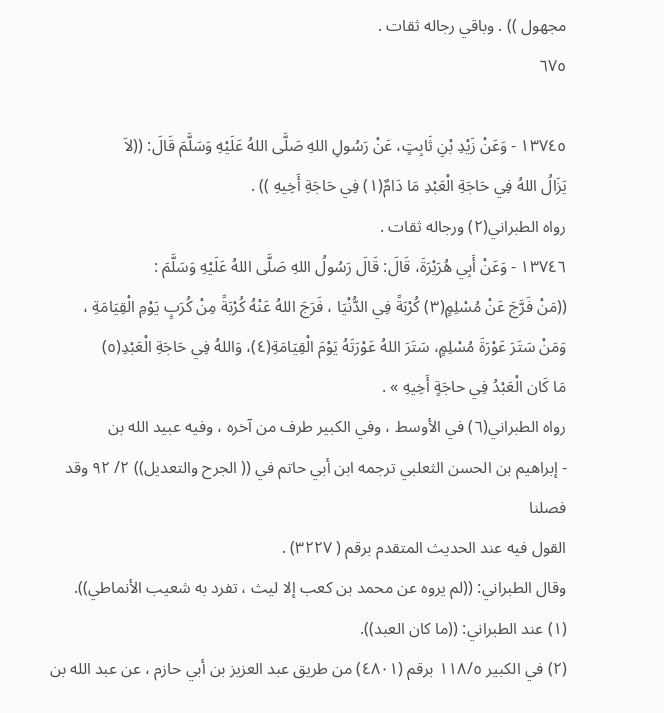مجهول )) . وباقي رجاله ثقات .
٦٧٥

١٣٧٤٥ - وَعَنْ زَيْدِ بْنِ ثَابِتٍ، عَنْ رَسُولِ اللهِ صَلَّى اللهُ عَلَيْهِ وَسَلَّمَ قَالَ: ((لاَ
يَزَالُ اللهُ فِي حَاجَةِ الْعَبْدِ مَا دَامٌ(١) فِي حَاجَةِ أَخِيهِ )) .
رواه الطبراني(٢) ورجاله ثقات .
١٣٧٤٦ - وَعَنْ أَبِي هُرَيْرَةَ، قَالَ: قَالَ رَسُولُ اللهِ صَلَّى اللهُ عَلَيْهِ وَسَلَّمَ :
((مَنْ فَرَّجَ عَنْ مُسْلِمٍ(٣) كُرْبَةً فِي الدُّنْيَا ، فَرَجَ اللهُ عَنْهُ كُرْبَةً مِنْ كُرَبٍ يَوْمِ الْقِيَامَةِ ،
وَمَنْ سَتَرَ عَوْرَةَ مُسْلِمٍ، سَتَرَ اللهُ عَوْرَتَهُ يَوْمَ الْقِيَامَةِ(٤)، وَاللهُ فِي حَاجَةِ الْعَبْدِ(٥)
مَا كَان الْعَبْدُ فِي حاجَةٍ أَخِيهِ » .
رواه الطبراني(٦) في الأوسط ، وفي الكبير طرف من آخره ، وفيه عبيد الله بن
- إبراهيم بن الحسن الثعلبي ترجمه ابن أبي حاتم في (( الجرح والتعديل)) ٢/ ٩٢ وقد فصلنا
القول فيه عند الحديث المتقدم برقم ( ٣٢٢٧) .
وقال الطبراني: ((لم يروه عن محمد بن كعب إلا ليث ، تفرد به شعيب الأنماطي)).
(١) عند الطبراني: ((ما كان العبد)).
(٢) في الكبير ١١٨/٥ برقم (٤٨٠١) من طريق عبد العزيز بن أبي حازم ، عن عبد الله بن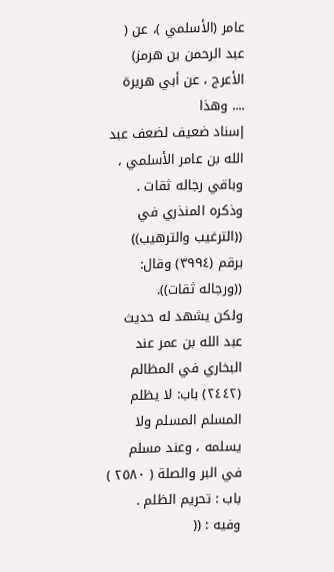عامر (الأسلمي )، عن ( عبد الرحمن بن هرمز) الأعرج ، عن أبي هريرة .... وهذا
إسناد ضعيف لضعف عبد الله بن عامر الأسلمي ، وباقي رجاله ثقات .
وذكره المنذري في ((الترغيب والترهيب)) برقم (٣٩٩٤) وقال: ((ورجاله ثقات)).
ولكن يشهد له حديث عبد الله بن عمر عند البخاري في المظالم (٢٤٤٢) باب: لا يظلم
المسلم المسلم ولا يسلمه ، وعند مسلم في البر والصلة ( ٢٥٨٠ ) باب : تحريم الظلم .
وفيه : ((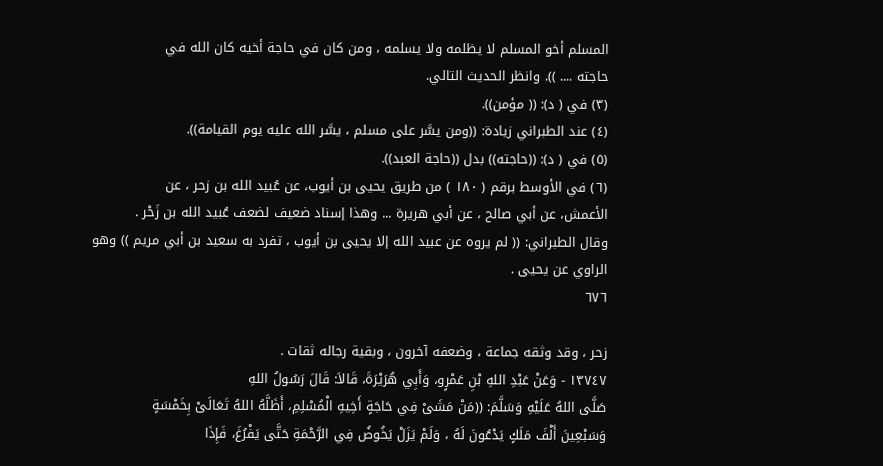المسلم أخو المسلم لا يظلمه ولا يسلمه ، ومن كان في حاجة أخيه كان الله في
حاجته .... )). وانظر الحديث التالي.
(٣) في ( د): (( مؤمن)).
(٤) عند الطبراني زيادة: ((ومن يسَّر على مسلم ، يسَّر الله عليه يوم القيامة)).
(٥) في ( د): ((حاجته)) بدل ((حاجة العبد)).
(٦) في الأوسط برقم ( ١٨٠ ) من طريق يحيى بن أيوب، عن عُبيد الله بن زحر ، عن
الأعمش، عن أبي صالح ، عن أبي هريرة ... وهذا إسناد ضعيف لضعف عُبيد الله بن زَحْر .
وقال الطبراني: (( لم يروه عن عبيد الله إلا يحيى بن أيوب ، تفرد به سعيد بن أبي مريم )) وهو
الراوي عن يحيى .
٦٧٦

زحر ، وقد وثقه جماعة ، وضعفه آخرون ، وبقية رجاله ثقات .
١٣٧٤٧ - وَعَنْ عَبْدِ اللهِ بْنِ عَمْرٍو، وَأَبِي هُرَيْرَةَ، قَالاَ: قَالَ رَسُولُ اللهِ
صَلَّى اللهُ عَلَيْهِ وَسَلَّمَ: ((مَنْ مَشَىْ فِي حَاجَةٍ أَخِيهِ الْمُسْلِمِ، أَظَلَّهُ اللهُ تَعَالَىْ بِخَمْسَةٍ
وَسَبْعِينَ أَلْفَ مَلَكٍ يَدْعُونَ لَهُ ، وَلَمْ يَزَلْ يَخُوضُ فِي الرَّحْمَةِ حَتَّى يَفْرُغَ، فَإِذَا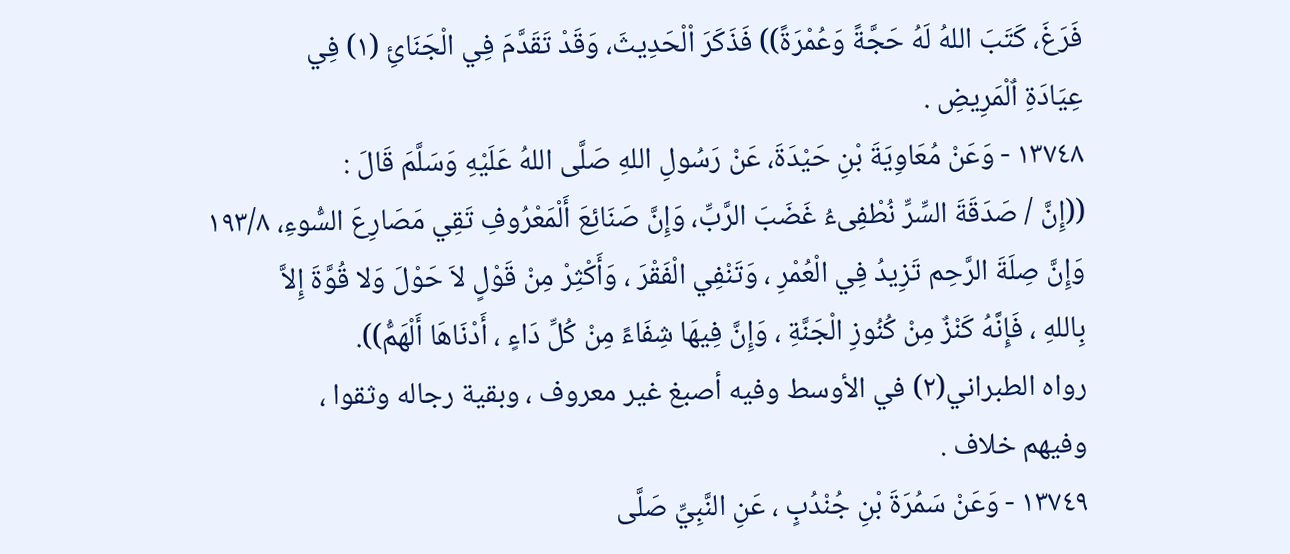فَرَغَ، كَتَبَ اللهُ لَهُ حَجَّةً وَعُمْرَةً)) فَذَكَرَ اْلْحَدِيثَ، وَقَدْ تَقَدَّمَ فِي الْجَنَائِ (١) فِي
عِيَادَةِ اٌلْمَرِيضِ .
١٣٧٤٨ - وَعَنْ مُعَاوِيَةَ بْنِ حَيْدَةَ، عَنْ رَسُولِ اللهِ صَلَّى اللهُ عَلَيْهِ وَسَلَّمَ قَالَ :
((إِنَّ / صَدَقَةَ السِّرِّ نُطْفِىءُ غَضَبَ الرَّبِّ، وَإِنَّ صَنَائِعَ أَلْمَعْرُوفِ تَقِي مَصَارِعَ السُّوءِ، ١٩٣/٨
وَإِنَّ صِلَةَ الرَّحِم تَزِيدُ فِي الْعُمْرِ ، وَتَنْفِي الْفَقْرَ ، وَأَكْثِرْ مِنْ قَوْلٍ لاَ حَوْلَ وَلا قُوَّةَ إِلاَّ
بِاللهِ ، فَإِنَّهُ كَنْزٌ مِنْ كُنُوزِ الْجَنَّةِ ، وَإِنَّ فِيهَا شِفَاءً مِنْ كُلِّ دَاءٍ ، أَدْنَاهَا أَلْهَمُّ)).
رواه الطبراني(٢) في الأوسط وفيه أصبغ غير معروف ، وبقية رجاله وثقوا ،
وفيهم خلاف .
١٣٧٤٩ - وَعَنْ سَمُرَةَ بْنِ جُنْدُبٍ ، عَنِ النَّبِيِّ صَلَّى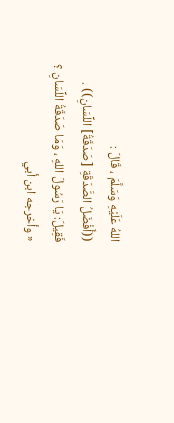اللهُ عَلَيْهِ وَسَلَّمَ ، قَالَ :
((أَفْضَلُ الصَّدَقَةِ [صَدَقَةُ] اللِّسَانِ)) .
فَقِيلَ: يَا رَسُولَ اللهِ ، وَمَا صَدَقَةُ اللِّسَانِ ؟
« وأخرجه ابن أبي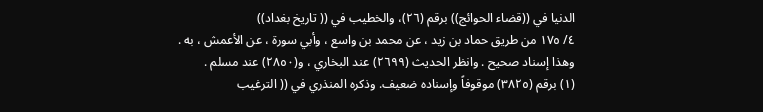الدنيا في ((قضاء الحوائج)) برقم (٢٦)، والخطيب في (( تاريخ بغداد))
٤/ ١٧٥ من طريق حماد بن زيد ، عن محمد بن واسع ، وأبي سورة ، عن الأعمش ، به .
وهذا إسناد صحيح . وانظر الحديث (٢٦٩٩) عند البخاري ، و(٢٨٥٠) عند مسلم .
(١) برقم (٣٨٢٥) موقوفاً وإسناده ضعيف. وذكره المنذري في (( الترغيب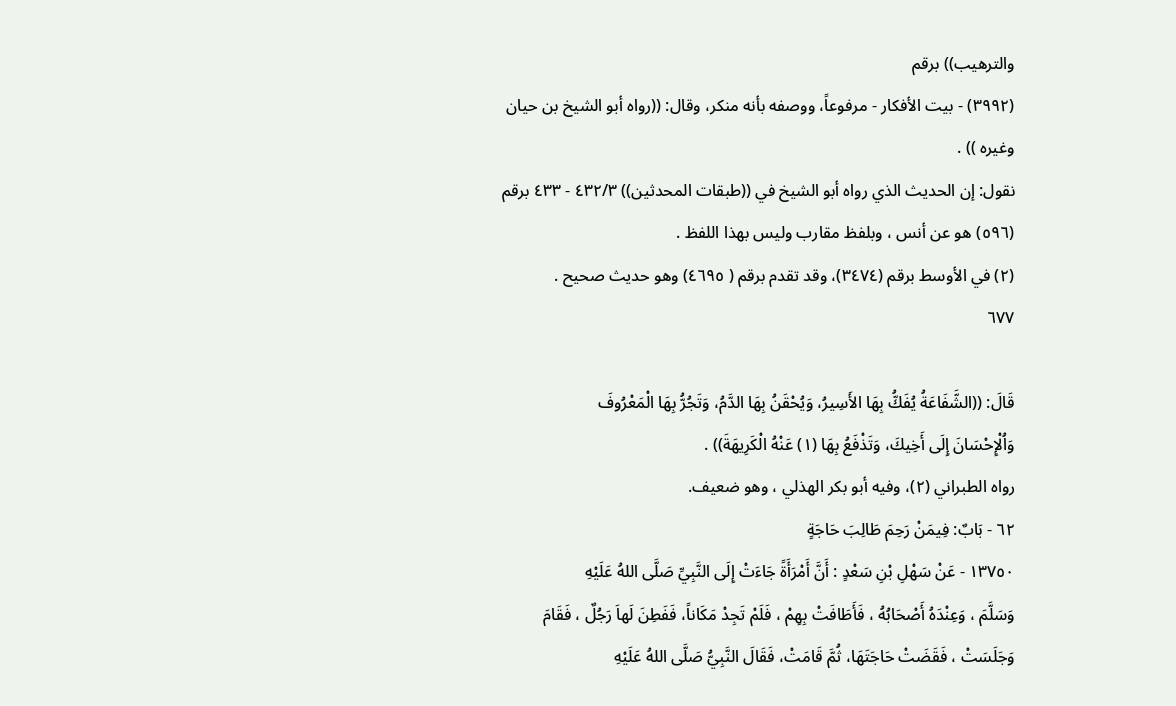والترهيب)) برقم
(٣٩٩٢) - بيت الأفكار - مرفوعاً، ووصفه بأنه منكر، وقال: ((رواه أبو الشيخ بن حيان
وغيره )) .
نقول: إن الحديث الذي رواه أبو الشيخ في ((طبقات المحدثين)) ٤٣٢/٣ - ٤٣٣ برقم
(٥٩٦) هو عن أنس ، وبلفظ مقارب وليس بهذا اللفظ .
(٢) في الأوسط برقم (٣٤٧٤)، وقد تقدم برقم ( ٤٦٩٥) وهو حديث صحيح .
٦٧٧

قَالَ: ((الشَّفَاعَةُ يُفَكُّ بِهَا الأَسِيرُ، وَيُحْقَنُ بِهَا الدَّمُ، وَتَجُرُّ بِهَا الْمَعْرُوفَ
وَاُلْإِحْسَانَ إِلَى أَخِيكَ، وَتَذْفَعُ بِهَا (١) عَنْهُ الْكَرِيهَةَ)) .
رواه الطبراني (٢)، وفيه أبو بكر الهذلي ، وهو ضعيف.
٦٢ - بَابٌ: فِيمَنْ رَحِمَ طَالِبَ حَاجَةٍ
١٣٧٥٠ - عَنْ سَهْلِ بْنِ سَعْدٍ : أَنَّ أَمْرَأَةً جَاءَتْ إِلَى النَّبِيِّ صَلَّى اللهُ عَلَيْهِ
وَسَلَّمَ ، وَعِنْدَهُ أَصْحَابُهُ ، فَأَطَافَتْ بِهِمْ ، فَلَمْ تَجِدْ مَكَاناً، فَفَطِنَ لَهاَ رَجُلٌ ، فَقَامَ
وَجَلَسَتْ ، فَقَضَتْ حَاجَتَهَا، ثُمَّ قَامَتْ، فَقَالَ النَّبِيُّ صَلَّى اللهُ عَلَيْهِ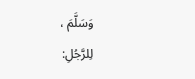وَسَلَّمَ ،
لِلرَّجُلِ: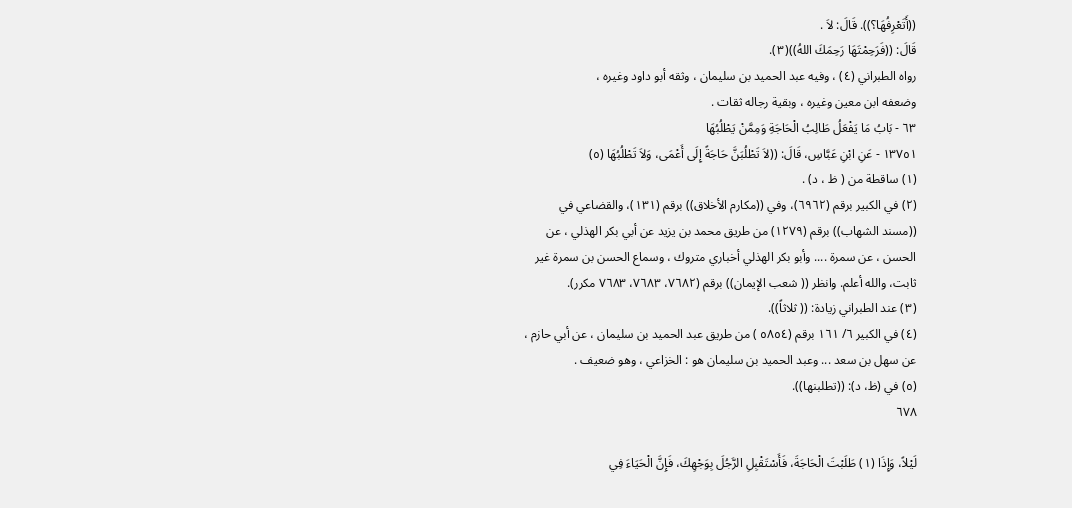((أَتَعْرِفُهَا؟)). قَالَ: لاَ .
قَالَ: ((فَرَحِمْتَهَا رَحِمَكَ اللهُ))(٣).
رواه الطبراني (٤) ، وفيه عبد الحميد بن سليمان ، وثقه أبو داود وغيره ،
وضعفه ابن معين وغيره ، وبقية رجاله ثقات .
٦٣ - بَابُ مَا يَفْعَلُ طَالِبُ الْحَاجَةِ وَمِمَّنْ يَطْلُبُهَا
١٣٧٥١ - عَنِ ابْنِ عَبَّاسِ، قَالَ: ((لاَ تَطْلُبَنَّ حَاجَةً إِلَى أَعْمَى، وَلاَ تَطْلُبُهَا (٥)
(١) ساقطة من ( ظ ، د) .
(٢) في الكبير برقم (٦٩٦٢)، وفي ((مكارم الأخلاق)) برقم (١٣١)، والقضاعي في
((مسند الشهاب)) برقم (١٢٧٩) من طريق محمد بن يزيد عن أبي بكر الهذلي ، عن
الحسن ، عن سمرة .... وأبو بكر الهذلي أخباري متروك ، وسماع الحسن بن سمرة غير
ثابت، والله أعلم. وانظر (( شعب الإيمان)) برقم (٧٦٨٢، ٧٦٨٣، ٧٦٨٣ مكرر).
(٣) عند الطبراني زيادة: (( ثلاثاً)).
(٤) في الكبير ٦/ ١٦١ برقم (٥٨٥٤ ) من طريق عبد الحميد بن سليمان ، عن أبي حازم ،
عن سهل بن سعد ... وعبد الحميد بن سليمان هو : الخزاعي ، وهو ضعيف .
(٥) في (ظ، د): ((تطلبنها)).
٦٧٨

لَيْلاً، وَإِذَا (١) طَلَبْتَ الْحَاجَةَ، فَأَسْتَقْبِلِ الرَّجُلَ بِوَجْهِكَ، فَإِنَّ الْحَيَاءَ فِي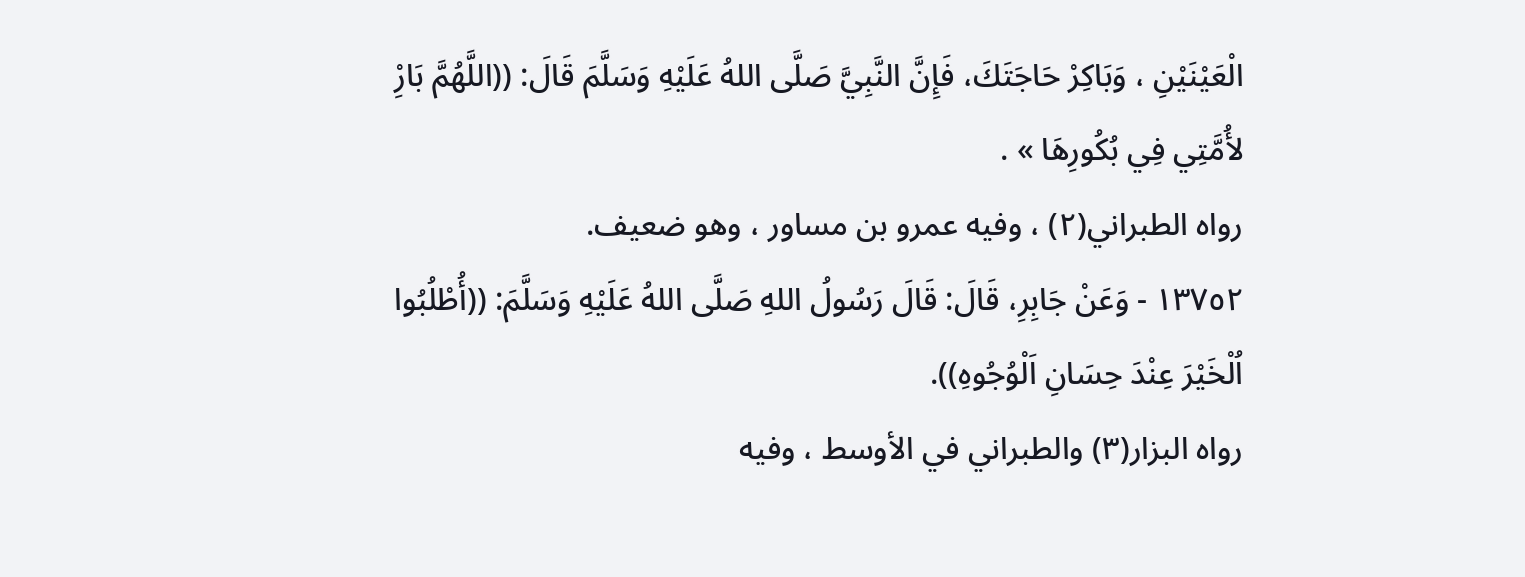الْعَيْنَيْنِ ، وَبَاكِرْ حَاجَتَكَ، فَإِنَّ النَّبِيَّ صَلَّى اللهُ عَلَيْهِ وَسَلَّمَ قَالَ: ((اللَّهُمَّ بَارِْ
لأُمَّتِي فِي بُكُورِهَا » .
رواه الطبراني(٢) ، وفيه عمرو بن مساور ، وهو ضعيف.
١٣٧٥٢ - وَعَنْ جَابِرِ، قَالَ: قَالَ رَسُولُ اللهِ صَلَّى اللهُ عَلَيْهِ وَسَلَّمَ: ((أُطْلُبُوا
اُلْخَيْرَ عِنْدَ حِسَانِ اَلْوُجُوهِ)).
رواه البزار(٣) والطبراني في الأوسط ، وفيه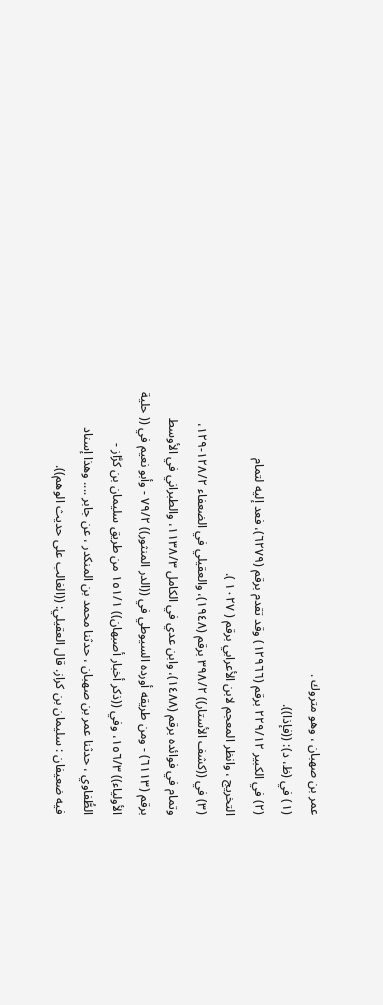عمر بن صهبان ، وهو متروك .
(١) في (ظ، د): ((فإذا)).
(٢) في الكبير ٢٢٩/١٢ برقم (١٢٩٦٦) وقد تقدم برقم (٦٢٧٩)، فعد إليه لتمام
التخريج ، وانظر المعجم لابن الأعرابي برقم ( ١٠٢٧ ).
(٣) في ((كشف الأستار)) ٣٩٨/٢ برقم (١٩٤٨)، والعقيلي في الضعفاء ١٢٨/٢-١٢٩،
وتمام في فوائده برقم (١٤٨٨)، وابن عدي في الكامل ١١٣٨/٣، والطبراني في الأوسط
برقم (٦١١٣) - ومن طريقه أورده السيوطي في ((الدر المنثور)) ٧٩/٢ - وأبو نعيم في (( حلية
الأولياء)) ١٥٦/٣، وفي ((ذكر أخبار أصبهان)) ١٥١/١ من طريق سليمان بن كرَّاز -
الطُّفاوي ، حدثنا عمر بن صهبان ، حدثنا محمد بن المنكدر ، عن جابر .... وهذا إسناد
فيه ضعيفان : سليمان بن كراز. قال العقيلي: ((الغالب على حديث الوهم)).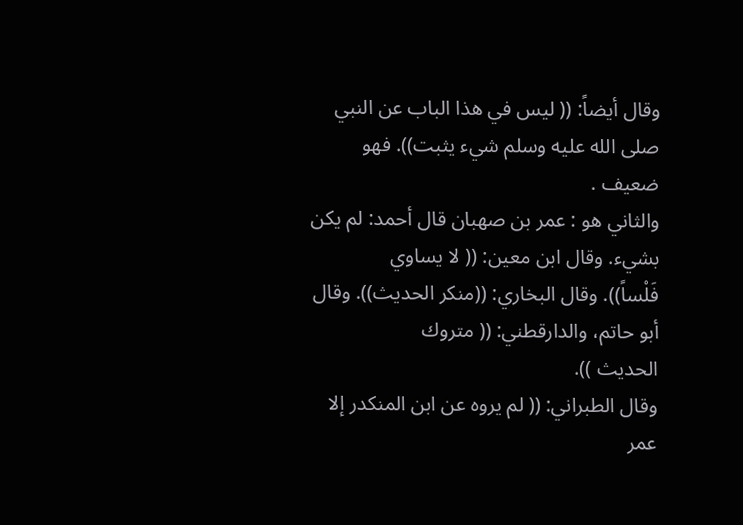وقال أيضاً: (( ليس في هذا الباب عن النبي صلى الله عليه وسلم شيء يثبت)). فهو
ضعيف .
والثاني هو : عمر بن صهبان قال أحمد: لم يكن بشيء. وقال ابن معين: (( لا يساوي
فَلْساً)). وقال البخاري: ((منكر الحديث)). وقال أبو حاتم، والدارقطني: (( متروك
الحديث )).
وقال الطبراني: (( لم يروه عن ابن المنكدر إلا عمر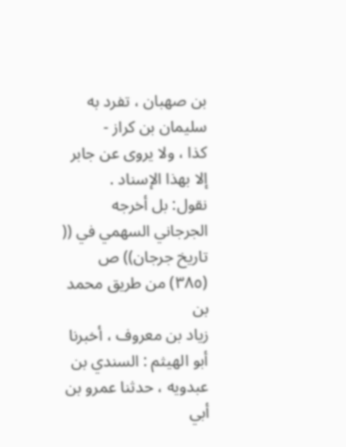بن صهبان ، تفرد به سليمان بن كراز -
كذا ، ولا يروى عن جابر إلا بهذا الإسناد .
نقول: بل أخرجه الجرجاني السهمي في (( تاريخ جرجان)) ص (٣٨٥) من طريق محمد بن
زياد بن معروف ، أخبرنا أبو الهيثم : السندي بن عبدويه ، حدثنا عمرو بن أبي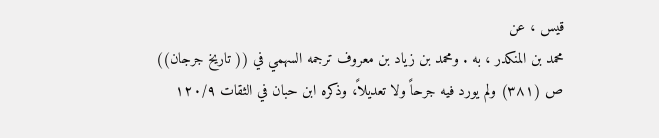قيس ، عن
محمد بن المنكدر ، به . ومحمد بن زياد بن معروف ترجمه السهمي في (( تاريخ جرجان))
ص (٣٨١) ولم يورد فيه جرحاً ولا تعديلاً، وذكره ابن حبان في الثقات ١٢٠/٩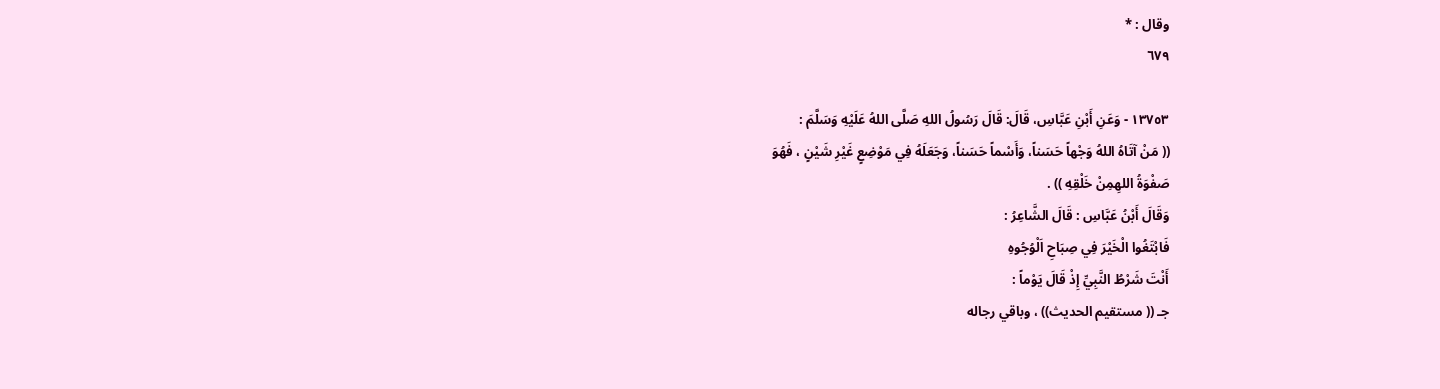وقال : *
٦٧٩

١٣٧٥٣ - وَعَنِ أَبْنِ عَبَّاسِ، قَالَ: قَالَ رَسُولُ اللهِ صَلَّى اللهُ عَلَيْهِ وَسَلَّمَ :
(( مَنْ آتَاهُ اللهُ وَجْهاً حَسَناً، وَأَسْماً حَسَناً، وَجَعَلَهُ فِي مَوْضِعٍ غَيْرِ شَيْنٍ ، فَهُوَ
صَفْوَةُ اللهِمِنْ خَلْقِهِ )) .
وَقَالَ أَبْنُ عَبَّاسِ : قَالَ الشَّاعِرُ :
فَابْتَغُوا الْخَيْرَ فِي صِبَاحِ اَلْوُجُوهِ
أَنْتَ شَرْطُ النَّبِيِّ إِذْ قَالَ يَوْماً :
جـ (( مستقيم الحديث)) ، وباقي رجاله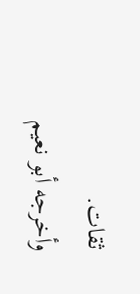ثقات.
وأخرجه أبو نعيم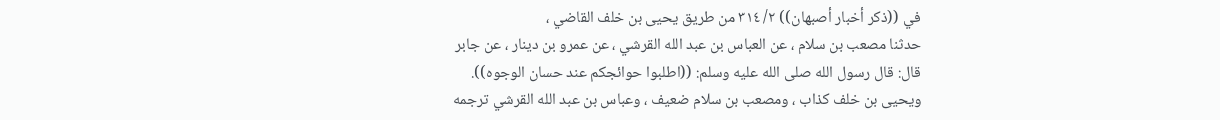في ((ذكر أخبار أصبهان)) ٢/ ٣١٤ من طريق يحيى بن خلف القاضي ،
حدثنا مصعب بن سلام ، عن العباس بن عبد الله القرشي ، عن عمرو بن دينار ، عن جابر
قال: قال رسول الله صلى الله عليه وسلم: ((اطلبوا حوائجكم عند حسان الوجوه)).
ويحيى بن خلف كذاب ، ومصعب بن سلام ضعيف ، وعباس بن عبد الله القرشي ترجمه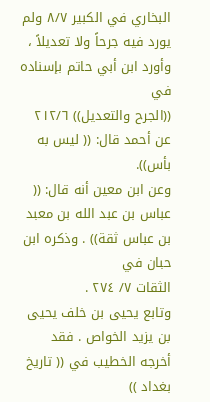البخاري في الكبير ٨/٧ ولم يورد فيه جرحاً ولا تعديلاً ، وأورد ابن أبي حاتم بإسناده في
((الجرح والتعديل)) ٢١٢/٦ عن أحمد قال: (( ليس به بأس)).
وعن ابن معين أنه قال: (( عباس بن عبد الله بن معبد بن عباس ثقة)) . وذكره ابن حبان في
الثقات ٧/ ٢٧٤ .
وتابع يحيى بن خلف يحيى بن يزيد الخواص . فقد أخرجه الخطيب في (( تاريخ بغداد ))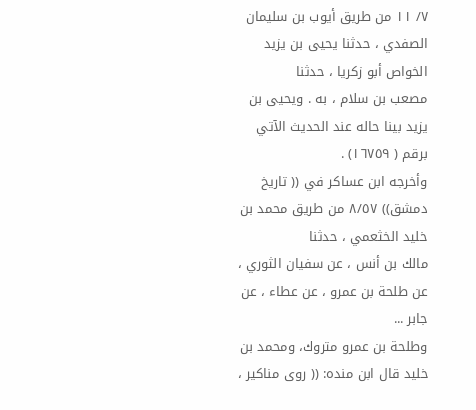٧/ ١١ من طريق أيوب بن سليمان الصفدي ، حدثنا یحیی بن یزید الخواص أبو زكريا ، حدثنا
مصعب بن سلام ، به . ويحيى بن يزيد بينا حاله عند الحديث الآتي برقم ( ١٦٧٥٩) .
وأخرجه ابن عساكر في (( تاريخ دمشق)) ٨/٥٧ من طريق محمد بن خليد الخثعمي ، حدثنا
مالك بن أنس ، عن سفيان الثوري ، عن طلحة بن عمرو ، عن عطاء ، عن جابر ...
وطلحة بن عمرو متروك، ومحمد بن خليد قال ابن منده: (( روى مناكير ،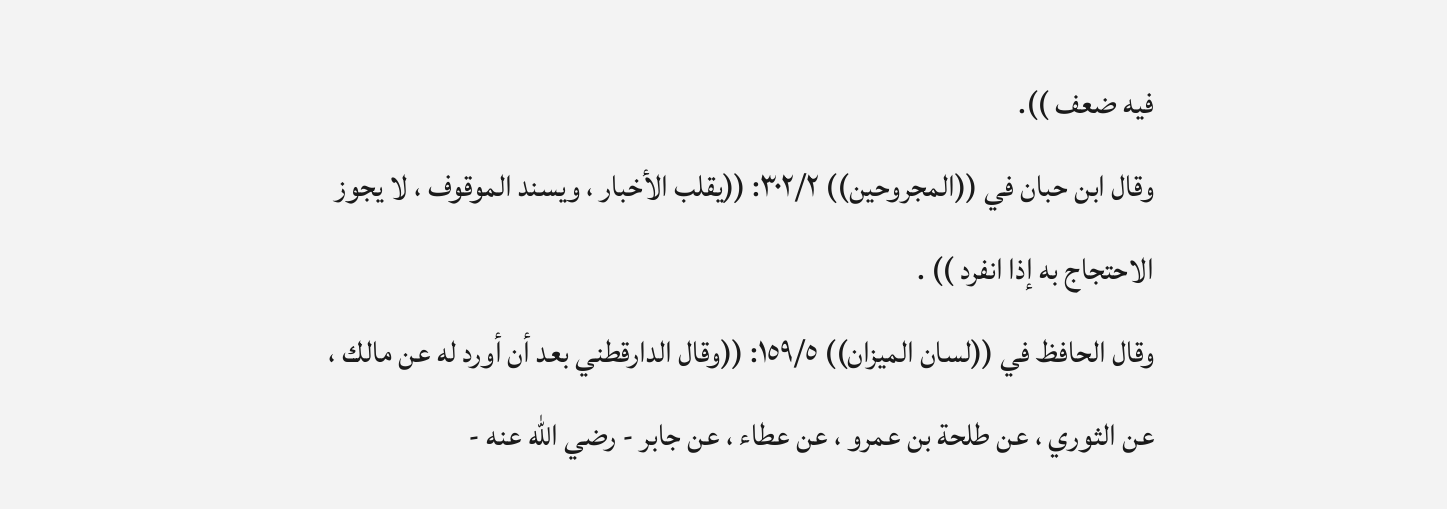فيه ضعف )).
وقال ابن حبان في ((المجروحين)) ٣٠٢/٢: ((يقلب الأخبار ، ويسند الموقوف ، لا يجوز
الاحتجاج به إذا انفرد )) .
وقال الحافظ في ((لسان الميزان)) ١٥٩/٥: ((وقال الدارقطني بعد أن أورد له عن مالك ،
عن الثوري ، عن طلحة بن عمرو ، عن عطاء ، عن جابر - رضي الله عنه -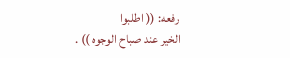رفعه: (( اطلبوا
الخير عند صباح الوجوه )) .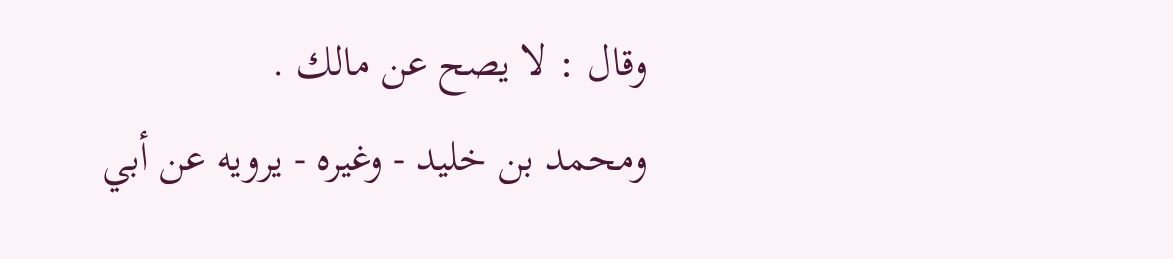وقال : لا يصح عن مالك .
ومحمد بن خليد - وغيره - يرويه عن أبي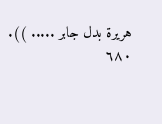هريرة بدل جابر ..... )).
٦٨٠